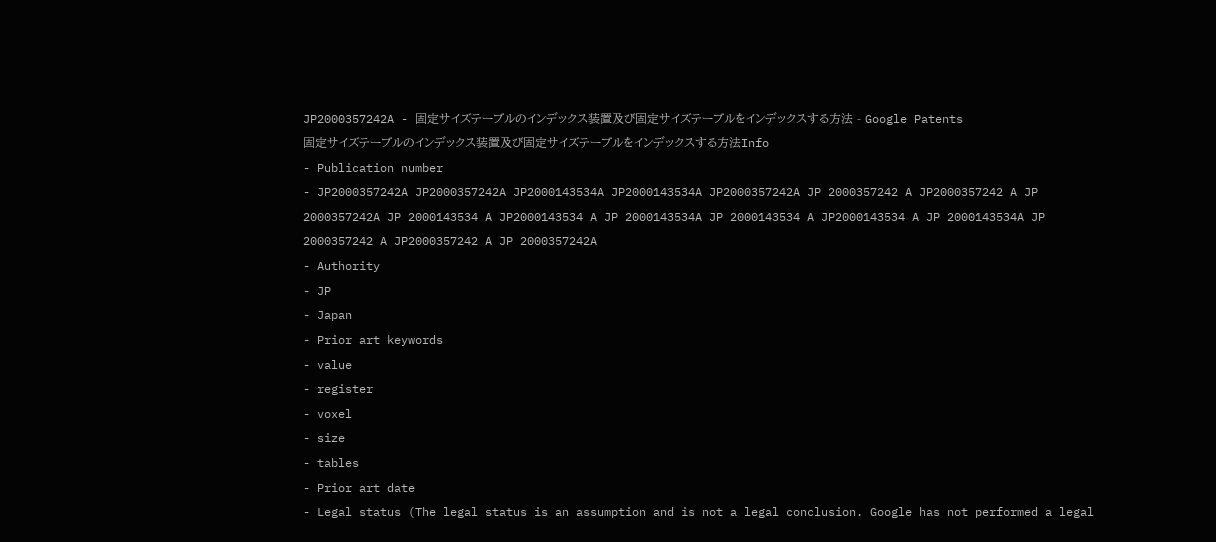JP2000357242A - 固定サイズテーブルのインデックス装置及び固定サイズテーブルをインデックスする方法 - Google Patents
固定サイズテーブルのインデックス装置及び固定サイズテーブルをインデックスする方法Info
- Publication number
- JP2000357242A JP2000357242A JP2000143534A JP2000143534A JP2000357242A JP 2000357242 A JP2000357242 A JP 2000357242A JP 2000143534 A JP2000143534 A JP 2000143534A JP 2000143534 A JP2000143534 A JP 2000143534A JP 2000357242 A JP2000357242 A JP 2000357242A
- Authority
- JP
- Japan
- Prior art keywords
- value
- register
- voxel
- size
- tables
- Prior art date
- Legal status (The legal status is an assumption and is not a legal conclusion. Google has not performed a legal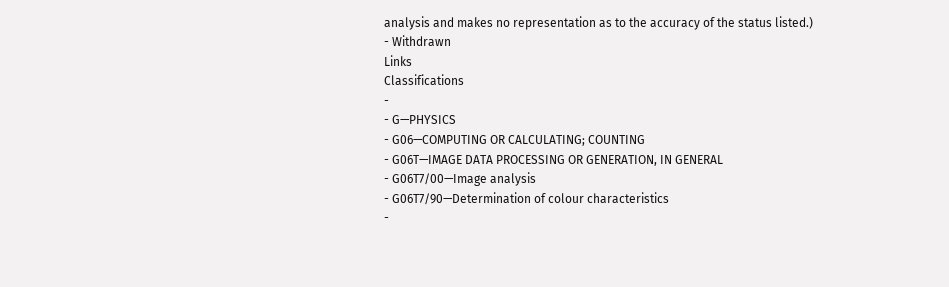analysis and makes no representation as to the accuracy of the status listed.)
- Withdrawn
Links
Classifications
-
- G—PHYSICS
- G06—COMPUTING OR CALCULATING; COUNTING
- G06T—IMAGE DATA PROCESSING OR GENERATION, IN GENERAL
- G06T7/00—Image analysis
- G06T7/90—Determination of colour characteristics
-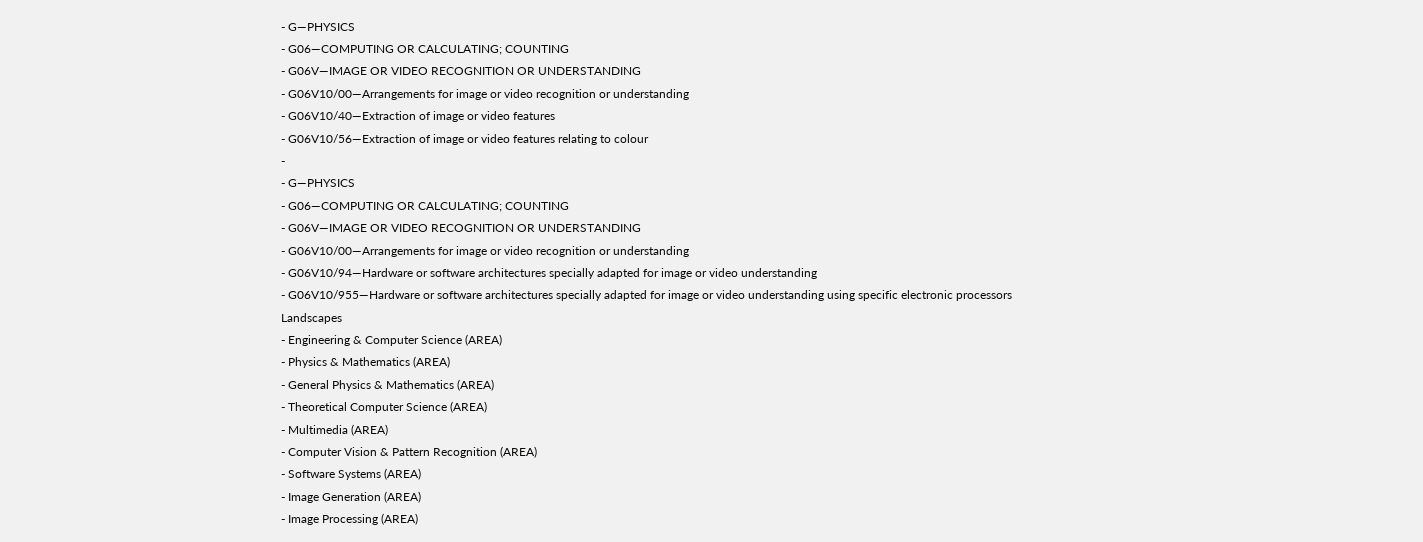- G—PHYSICS
- G06—COMPUTING OR CALCULATING; COUNTING
- G06V—IMAGE OR VIDEO RECOGNITION OR UNDERSTANDING
- G06V10/00—Arrangements for image or video recognition or understanding
- G06V10/40—Extraction of image or video features
- G06V10/56—Extraction of image or video features relating to colour
-
- G—PHYSICS
- G06—COMPUTING OR CALCULATING; COUNTING
- G06V—IMAGE OR VIDEO RECOGNITION OR UNDERSTANDING
- G06V10/00—Arrangements for image or video recognition or understanding
- G06V10/94—Hardware or software architectures specially adapted for image or video understanding
- G06V10/955—Hardware or software architectures specially adapted for image or video understanding using specific electronic processors
Landscapes
- Engineering & Computer Science (AREA)
- Physics & Mathematics (AREA)
- General Physics & Mathematics (AREA)
- Theoretical Computer Science (AREA)
- Multimedia (AREA)
- Computer Vision & Pattern Recognition (AREA)
- Software Systems (AREA)
- Image Generation (AREA)
- Image Processing (AREA)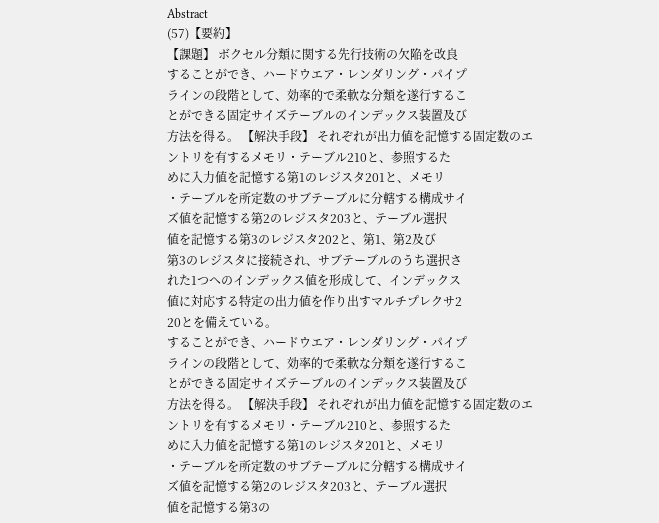Abstract
(57)【要約】
【課題】 ボクセル分類に関する先行技術の欠陥を改良
することができ、ハードウエア・レンダリング・パイプ
ラインの段階として、効率的で柔軟な分類を遂行するこ
とができる固定サイズテーブルのインデックス装置及び
方法を得る。 【解決手段】 それぞれが出力値を記憶する固定数のエ
ントリを有するメモリ・テーブル210と、参照するた
めに入力値を記憶する第1のレジスタ201と、メモリ
・テーブルを所定数のサブテーブルに分轄する構成サイ
ズ値を記憶する第2のレジスタ203と、テーブル選択
値を記憶する第3のレジスタ202と、第1、第2及び
第3のレジスタに接続され、サブテーブルのうち選択さ
れた1つへのインデックス値を形成して、インデックス
値に対応する特定の出力値を作り出すマルチプレクサ2
20とを備えている。
することができ、ハードウエア・レンダリング・パイプ
ラインの段階として、効率的で柔軟な分類を遂行するこ
とができる固定サイズテーブルのインデックス装置及び
方法を得る。 【解決手段】 それぞれが出力値を記憶する固定数のエ
ントリを有するメモリ・テーブル210と、参照するた
めに入力値を記憶する第1のレジスタ201と、メモリ
・テーブルを所定数のサブテーブルに分轄する構成サイ
ズ値を記憶する第2のレジスタ203と、テーブル選択
値を記憶する第3の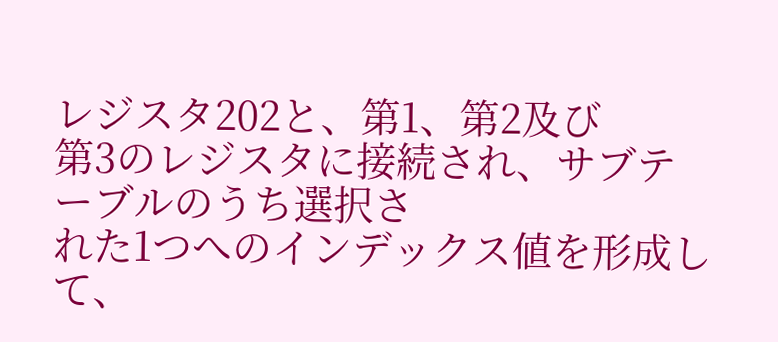レジスタ202と、第1、第2及び
第3のレジスタに接続され、サブテーブルのうち選択さ
れた1つへのインデックス値を形成して、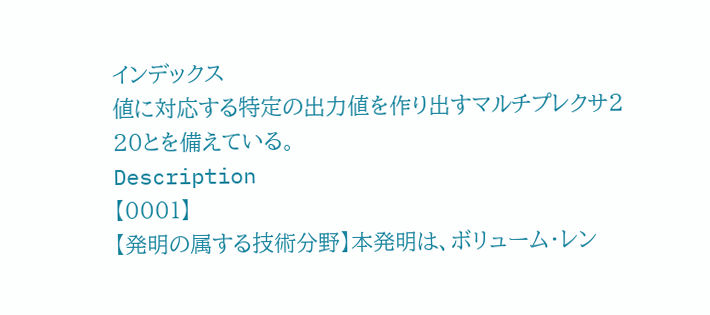インデックス
値に対応する特定の出力値を作り出すマルチプレクサ2
20とを備えている。
Description
【0001】
【発明の属する技術分野】本発明は、ボリューム・レン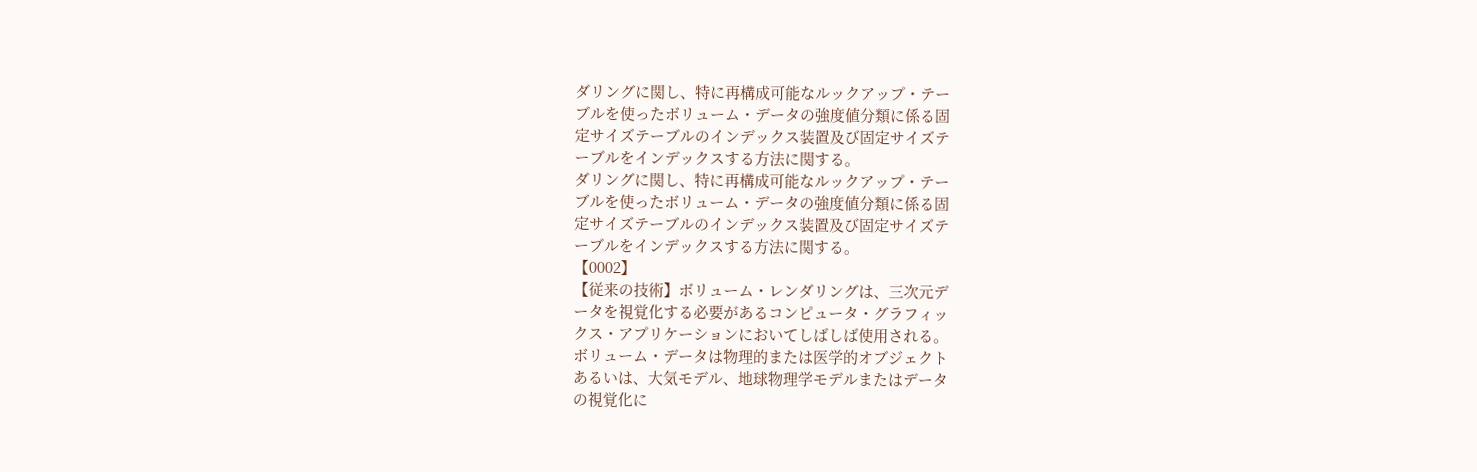ダリングに関し、特に再構成可能なルックアップ・テー
ブルを使ったボリューム・データの強度値分類に係る固
定サイズテーブルのインデックス装置及び固定サイズテ
ーブルをインデックスする方法に関する。
ダリングに関し、特に再構成可能なルックアップ・テー
ブルを使ったボリューム・データの強度値分類に係る固
定サイズテーブルのインデックス装置及び固定サイズテ
ーブルをインデックスする方法に関する。
【0002】
【従来の技術】ボリューム・レンダリングは、三次元デ
ータを視覚化する必要があるコンピュータ・グラフィッ
クス・アプリケーションにおいてしばしば使用される。
ボリューム・データは物理的または医学的オブジェクト
あるいは、大気モデル、地球物理学モデルまたはデータ
の視覚化に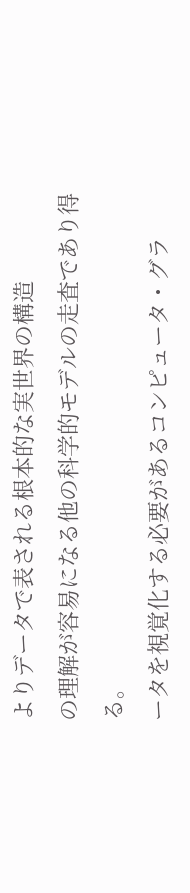よりデータで表される根本的な実世界の構造
の理解が容易になる他の科学的モデルの走査であり得
る。
ータを視覚化する必要があるコンピュータ・グラ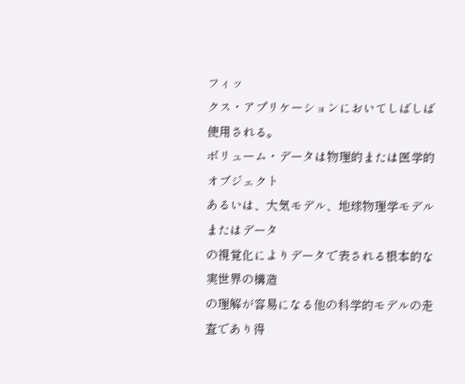フィッ
クス・アプリケーションにおいてしばしば使用される。
ボリューム・データは物理的または医学的オブジェクト
あるいは、大気モデル、地球物理学モデルまたはデータ
の視覚化によりデータで表される根本的な実世界の構造
の理解が容易になる他の科学的モデルの走査であり得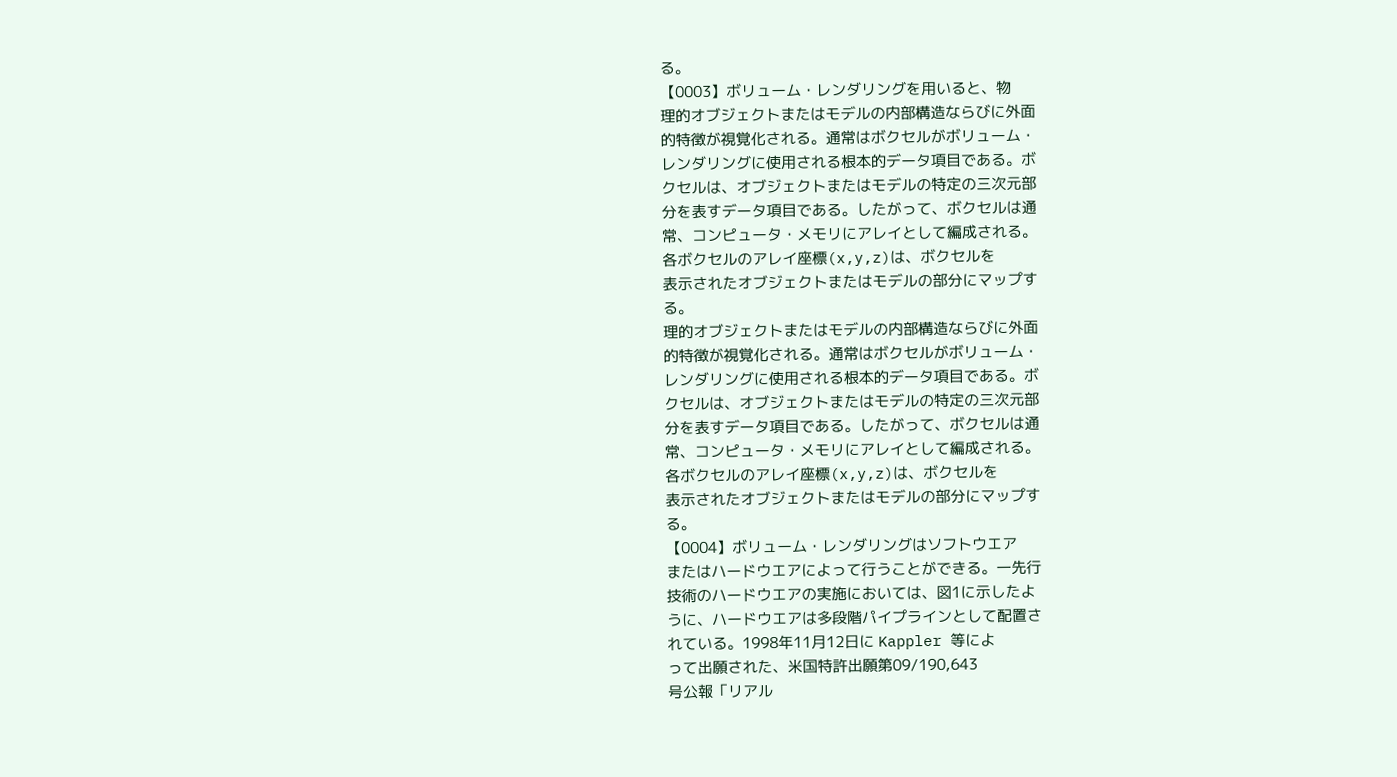る。
【0003】ボリューム・レンダリングを用いると、物
理的オブジェクトまたはモデルの内部構造ならびに外面
的特徴が視覚化される。通常はボクセルがボリューム・
レンダリングに使用される根本的データ項目である。ボ
クセルは、オブジェクトまたはモデルの特定の三次元部
分を表すデータ項目である。したがって、ボクセルは通
常、コンピュータ・メモリにアレイとして編成される。
各ボクセルのアレイ座標(x,y,z)は、ボクセルを
表示されたオブジェクトまたはモデルの部分にマップす
る。
理的オブジェクトまたはモデルの内部構造ならびに外面
的特徴が視覚化される。通常はボクセルがボリューム・
レンダリングに使用される根本的データ項目である。ボ
クセルは、オブジェクトまたはモデルの特定の三次元部
分を表すデータ項目である。したがって、ボクセルは通
常、コンピュータ・メモリにアレイとして編成される。
各ボクセルのアレイ座標(x,y,z)は、ボクセルを
表示されたオブジェクトまたはモデルの部分にマップす
る。
【0004】ボリューム・レンダリングはソフトウエア
またはハードウエアによって行うことができる。一先行
技術のハードウエアの実施においては、図1に示したよ
うに、ハードウエアは多段階パイプラインとして配置さ
れている。1998年11月12日に Kappler 等によ
って出願された、米国特許出願第09/190,643
号公報「リアル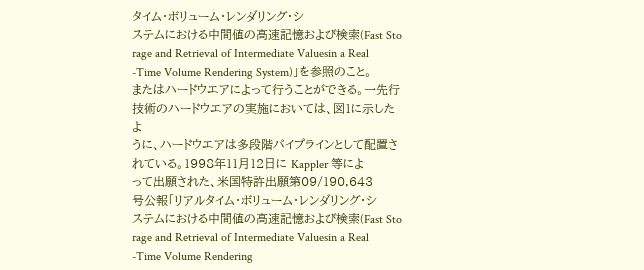タイム・ボリューム・レンダリング・シ
ステムにおける中間値の高速記憶および検索(Fast Sto
rage and Retrieval of Intermediate Valuesin a Real
-Time Volume Rendering System)」を参照のこと。
またはハードウエアによって行うことができる。一先行
技術のハードウエアの実施においては、図1に示したよ
うに、ハードウエアは多段階パイプラインとして配置さ
れている。1998年11月12日に Kappler 等によ
って出願された、米国特許出願第09/190,643
号公報「リアルタイム・ボリューム・レンダリング・シ
ステムにおける中間値の高速記憶および検索(Fast Sto
rage and Retrieval of Intermediate Valuesin a Real
-Time Volume Rendering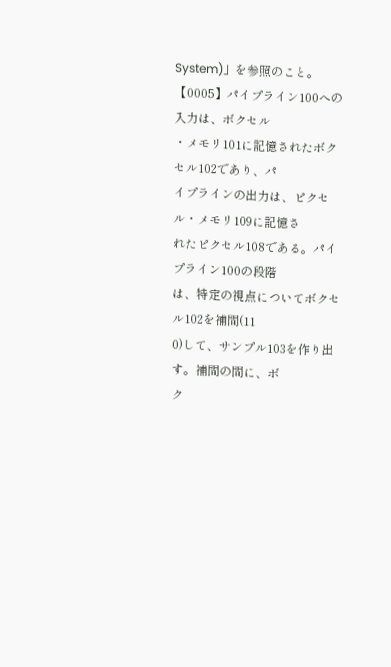System)」を参照のこと。
【0005】パイプライン100への入力は、ボクセル
・メモリ101に記憶されたボクセル102であり、パ
イプラインの出力は、ピクセル・メモリ109に記憶さ
れたピクセル108である。パイプライン100の段階
は、特定の視点についてボクセル102を補間(11
0)して、サンプル103を作り出す。補間の間に、ボ
ク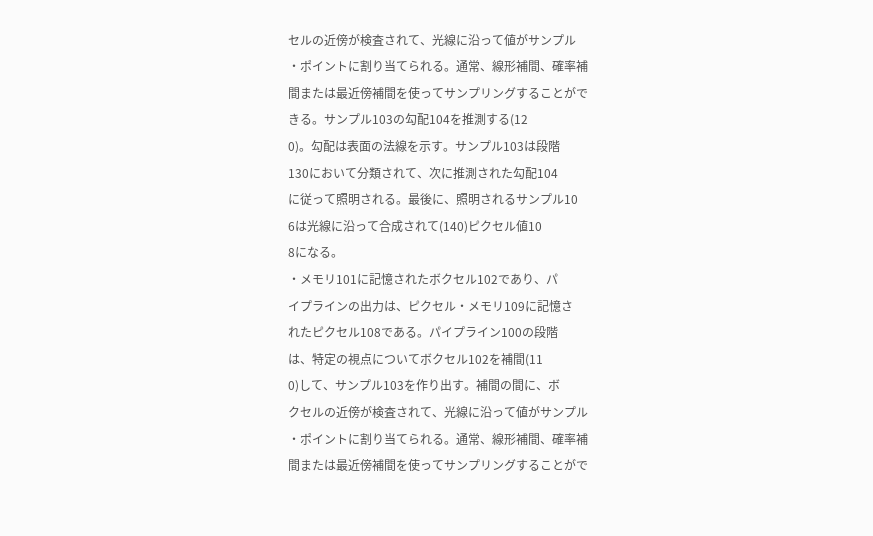セルの近傍が検査されて、光線に沿って値がサンプル
・ポイントに割り当てられる。通常、線形補間、確率補
間または最近傍補間を使ってサンプリングすることがで
きる。サンプル103の勾配104を推測する(12
0)。勾配は表面の法線を示す。サンプル103は段階
130において分類されて、次に推測された勾配104
に従って照明される。最後に、照明されるサンプル10
6は光線に沿って合成されて(140)ピクセル値10
8になる。
・メモリ101に記憶されたボクセル102であり、パ
イプラインの出力は、ピクセル・メモリ109に記憶さ
れたピクセル108である。パイプライン100の段階
は、特定の視点についてボクセル102を補間(11
0)して、サンプル103を作り出す。補間の間に、ボ
クセルの近傍が検査されて、光線に沿って値がサンプル
・ポイントに割り当てられる。通常、線形補間、確率補
間または最近傍補間を使ってサンプリングすることがで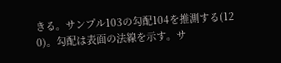きる。サンプル103の勾配104を推測する(12
0)。勾配は表面の法線を示す。サ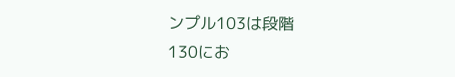ンプル103は段階
130にお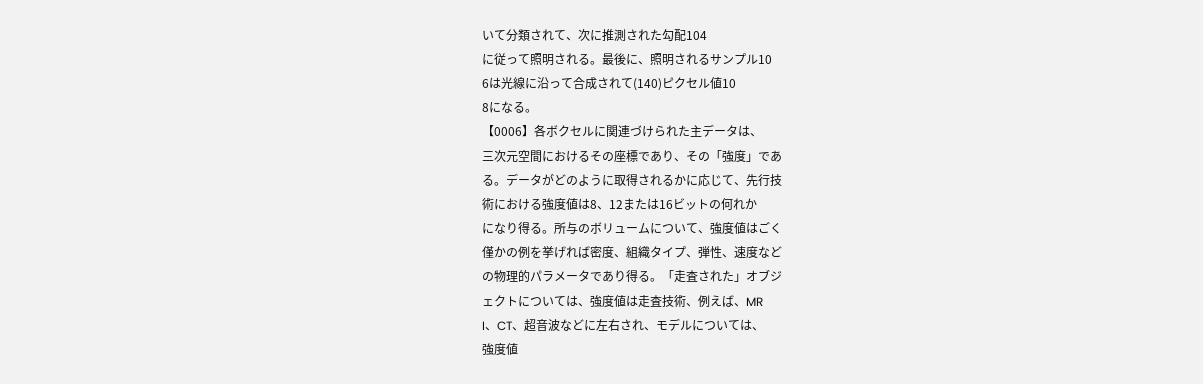いて分類されて、次に推測された勾配104
に従って照明される。最後に、照明されるサンプル10
6は光線に沿って合成されて(140)ピクセル値10
8になる。
【0006】各ボクセルに関連づけられた主データは、
三次元空間におけるその座標であり、その「強度」であ
る。データがどのように取得されるかに応じて、先行技
術における強度値は8、12または16ビットの何れか
になり得る。所与のボリュームについて、強度値はごく
僅かの例を挙げれば密度、組織タイプ、弾性、速度など
の物理的パラメータであり得る。「走査された」オブジ
ェクトについては、強度値は走査技術、例えば、MR
I、CT、超音波などに左右され、モデルについては、
強度値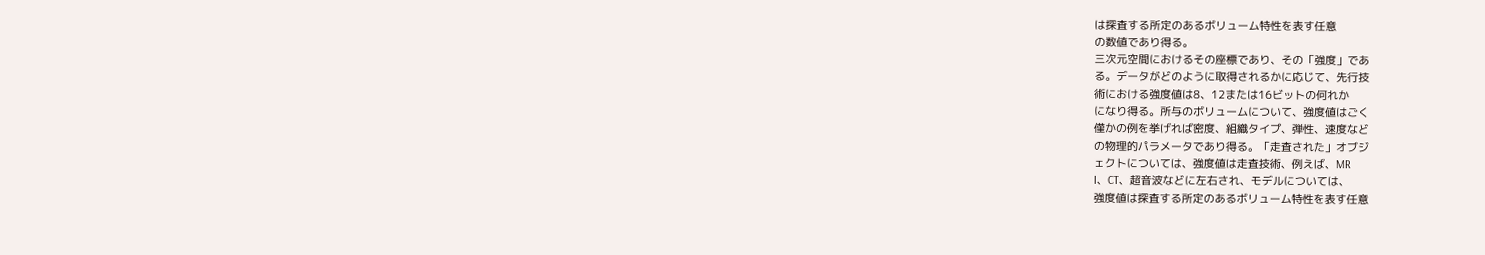は探査する所定のあるボリューム特性を表す任意
の数値であり得る。
三次元空間におけるその座標であり、その「強度」であ
る。データがどのように取得されるかに応じて、先行技
術における強度値は8、12または16ビットの何れか
になり得る。所与のボリュームについて、強度値はごく
僅かの例を挙げれば密度、組織タイプ、弾性、速度など
の物理的パラメータであり得る。「走査された」オブジ
ェクトについては、強度値は走査技術、例えば、MR
I、CT、超音波などに左右され、モデルについては、
強度値は探査する所定のあるボリューム特性を表す任意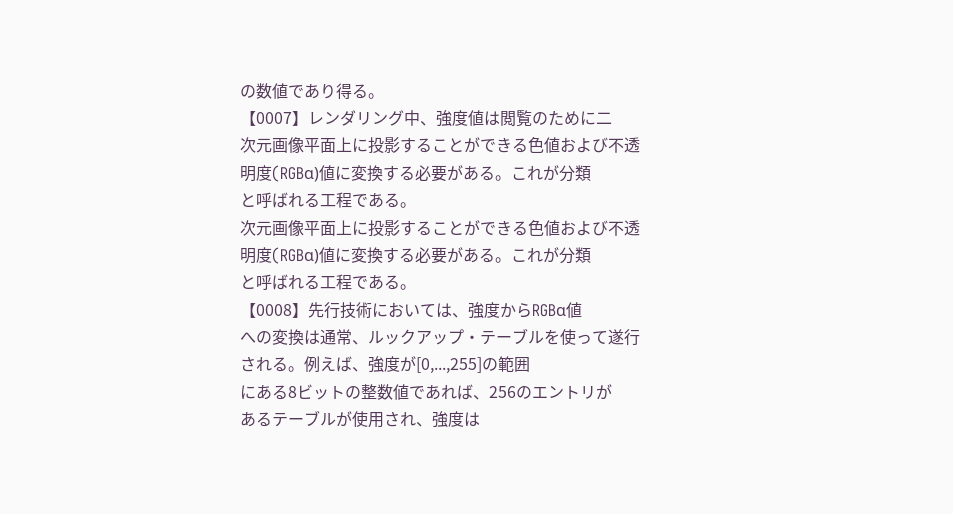の数値であり得る。
【0007】レンダリング中、強度値は閲覧のために二
次元画像平面上に投影することができる色値および不透
明度(RGBα)値に変換する必要がある。これが分類
と呼ばれる工程である。
次元画像平面上に投影することができる色値および不透
明度(RGBα)値に変換する必要がある。これが分類
と呼ばれる工程である。
【0008】先行技術においては、強度からRGBα値
への変換は通常、ルックアップ・テーブルを使って遂行
される。例えば、強度が[0,...,255]の範囲
にある8ビットの整数値であれば、256のエントリが
あるテーブルが使用され、強度は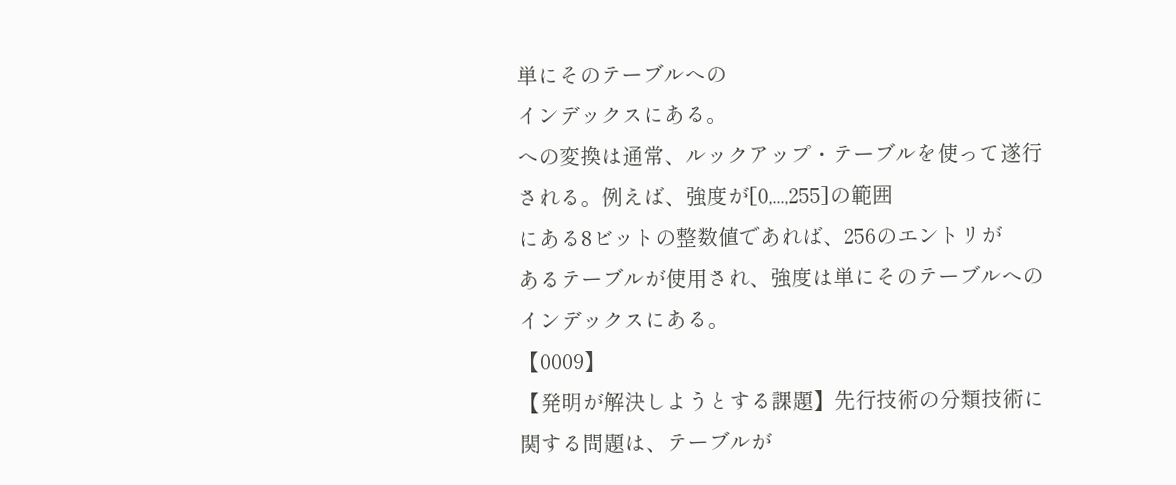単にそのテーブルへの
インデックスにある。
への変換は通常、ルックアップ・テーブルを使って遂行
される。例えば、強度が[0,...,255]の範囲
にある8ビットの整数値であれば、256のエントリが
あるテーブルが使用され、強度は単にそのテーブルへの
インデックスにある。
【0009】
【発明が解決しようとする課題】先行技術の分類技術に
関する問題は、テーブルが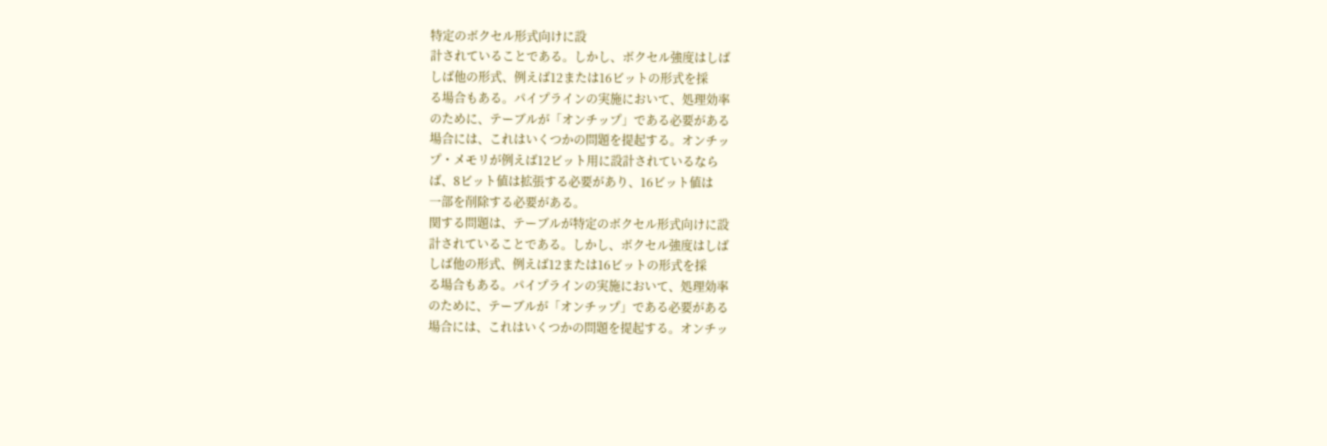特定のボクセル形式向けに設
計されていることである。しかし、ボクセル強度はしば
しば他の形式、例えば12または16ビットの形式を採
る場合もある。パイプラインの実施において、処理効率
のために、テーブルが「オンチップ」である必要がある
場合には、これはいくつかの問題を提起する。オンチッ
プ・メモリが例えば12ビット用に設計されているなら
ば、8ビット値は拡張する必要があり、16ビット値は
一部を削除する必要がある。
関する問題は、テーブルが特定のボクセル形式向けに設
計されていることである。しかし、ボクセル強度はしば
しば他の形式、例えば12または16ビットの形式を採
る場合もある。パイプラインの実施において、処理効率
のために、テーブルが「オンチップ」である必要がある
場合には、これはいくつかの問題を提起する。オンチッ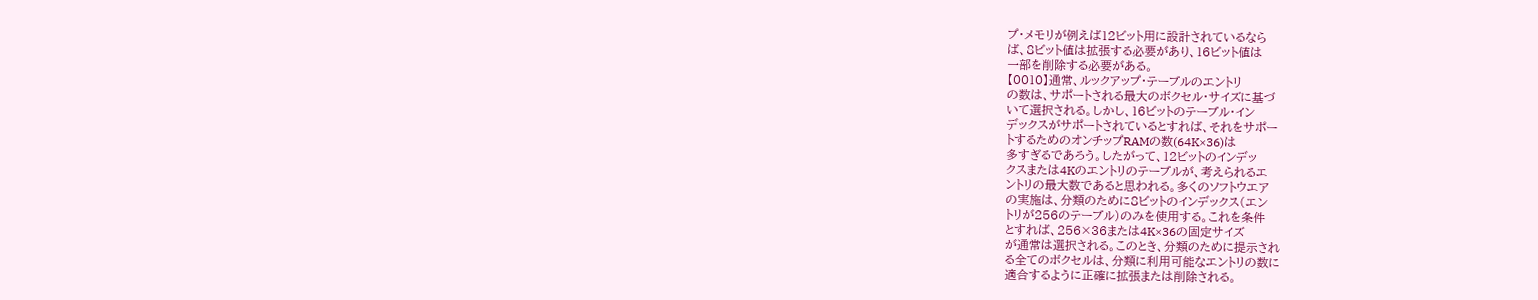プ・メモリが例えば12ビット用に設計されているなら
ば、8ビット値は拡張する必要があり、16ビット値は
一部を削除する必要がある。
【0010】通常、ルックアップ・テーブルのエントリ
の数は、サポートされる最大のボクセル・サイズに基づ
いて選択される。しかし、16ビットのテーブル・イン
デックスがサポートされているとすれば、それをサポー
トするためのオンチップRAMの数(64K×36)は
多すぎるであろう。したがって、12ビットのインデッ
クスまたは4Kのエントリのテーブルが、考えられるエ
ントリの最大数であると思われる。多くのソフトウエア
の実施は、分類のために8ビットのインデックス(エン
トリが256のテーブル)のみを使用する。これを条件
とすれば、256×36または4K×36の固定サイズ
が通常は選択される。このとき、分類のために提示され
る全てのボクセルは、分類に利用可能なエントリの数に
適合するように正確に拡張または削除される。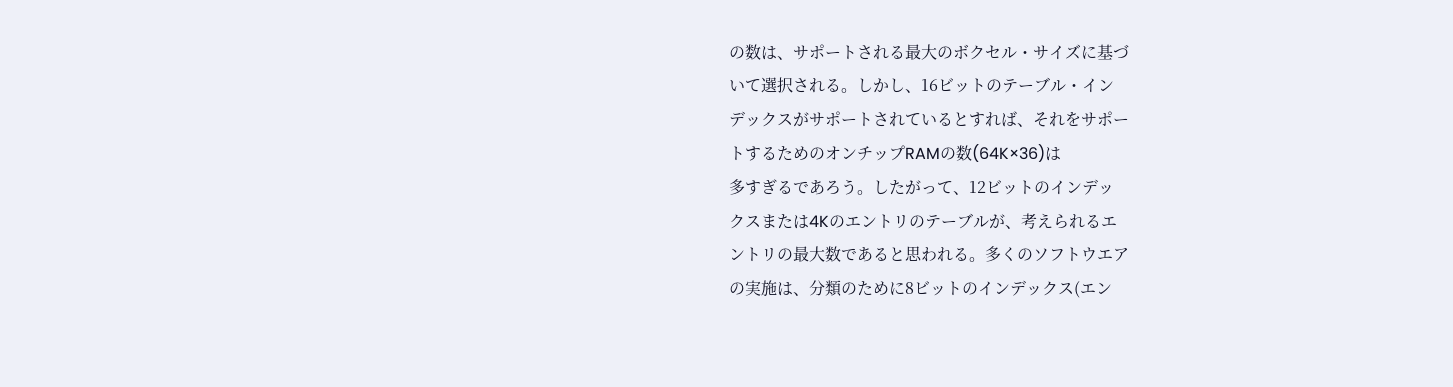の数は、サポートされる最大のボクセル・サイズに基づ
いて選択される。しかし、16ビットのテーブル・イン
デックスがサポートされているとすれば、それをサポー
トするためのオンチップRAMの数(64K×36)は
多すぎるであろう。したがって、12ビットのインデッ
クスまたは4Kのエントリのテーブルが、考えられるエ
ントリの最大数であると思われる。多くのソフトウエア
の実施は、分類のために8ビットのインデックス(エン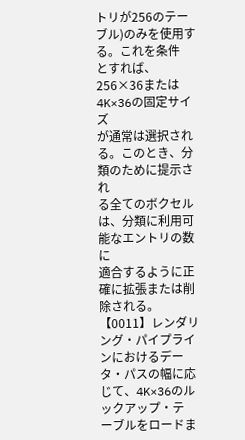トリが256のテーブル)のみを使用する。これを条件
とすれば、256×36または4K×36の固定サイズ
が通常は選択される。このとき、分類のために提示され
る全てのボクセルは、分類に利用可能なエントリの数に
適合するように正確に拡張または削除される。
【0011】レンダリング・パイプラインにおけるデー
タ・パスの幅に応じて、4K×36のルックアップ・テ
ーブルをロードま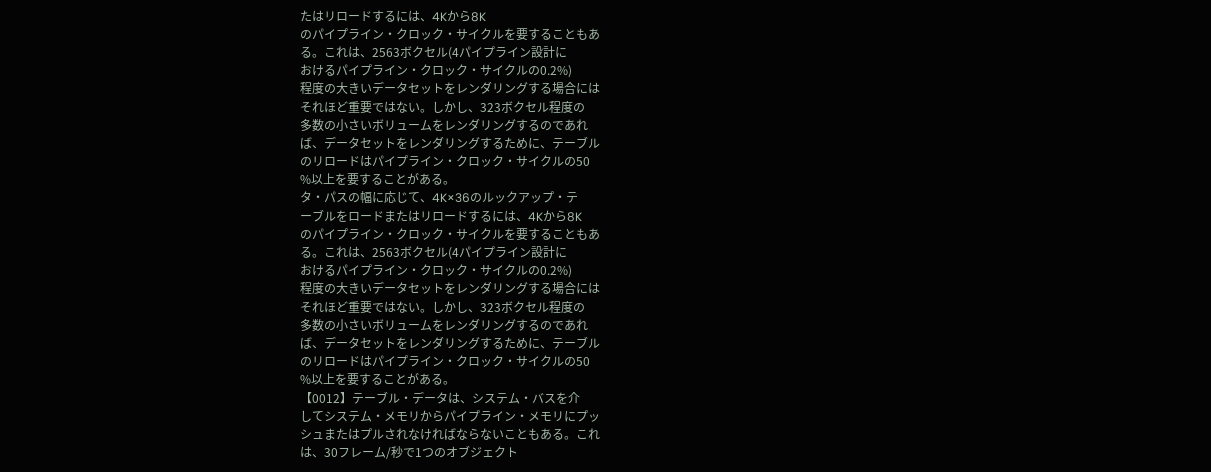たはリロードするには、4Kから8K
のパイプライン・クロック・サイクルを要することもあ
る。これは、2563ボクセル(4パイプライン設計に
おけるパイプライン・クロック・サイクルの0.2%)
程度の大きいデータセットをレンダリングする場合には
それほど重要ではない。しかし、323ボクセル程度の
多数の小さいボリュームをレンダリングするのであれ
ば、データセットをレンダリングするために、テーブル
のリロードはパイプライン・クロック・サイクルの50
%以上を要することがある。
タ・パスの幅に応じて、4K×36のルックアップ・テ
ーブルをロードまたはリロードするには、4Kから8K
のパイプライン・クロック・サイクルを要することもあ
る。これは、2563ボクセル(4パイプライン設計に
おけるパイプライン・クロック・サイクルの0.2%)
程度の大きいデータセットをレンダリングする場合には
それほど重要ではない。しかし、323ボクセル程度の
多数の小さいボリュームをレンダリングするのであれ
ば、データセットをレンダリングするために、テーブル
のリロードはパイプライン・クロック・サイクルの50
%以上を要することがある。
【0012】テーブル・データは、システム・バスを介
してシステム・メモリからパイプライン・メモリにプッ
シュまたはプルされなければならないこともある。これ
は、30フレーム/秒で1つのオブジェクト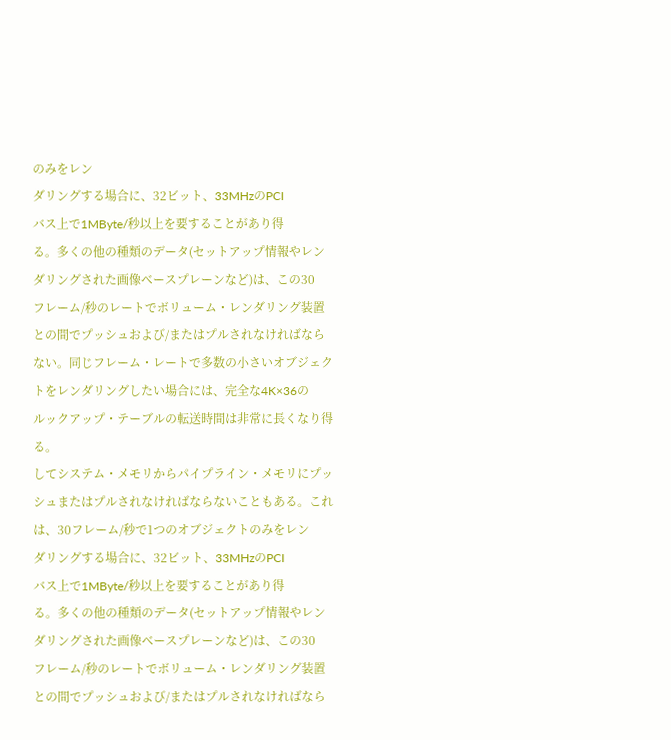のみをレン
ダリングする場合に、32ビット、33MHzのPCI
バス上で1MByte/秒以上を要することがあり得
る。多くの他の種類のデータ(セットアップ情報やレン
ダリングされた画像ベースプレーンなど)は、この30
フレーム/秒のレートでボリューム・レンダリング装置
との間でプッシュおよび/またはプルされなければなら
ない。同じフレーム・レートで多数の小さいオブジェク
トをレンダリングしたい場合には、完全な4K×36の
ルックアップ・テーブルの転送時間は非常に長くなり得
る。
してシステム・メモリからパイプライン・メモリにプッ
シュまたはプルされなければならないこともある。これ
は、30フレーム/秒で1つのオブジェクトのみをレン
ダリングする場合に、32ビット、33MHzのPCI
バス上で1MByte/秒以上を要することがあり得
る。多くの他の種類のデータ(セットアップ情報やレン
ダリングされた画像ベースプレーンなど)は、この30
フレーム/秒のレートでボリューム・レンダリング装置
との間でプッシュおよび/またはプルされなければなら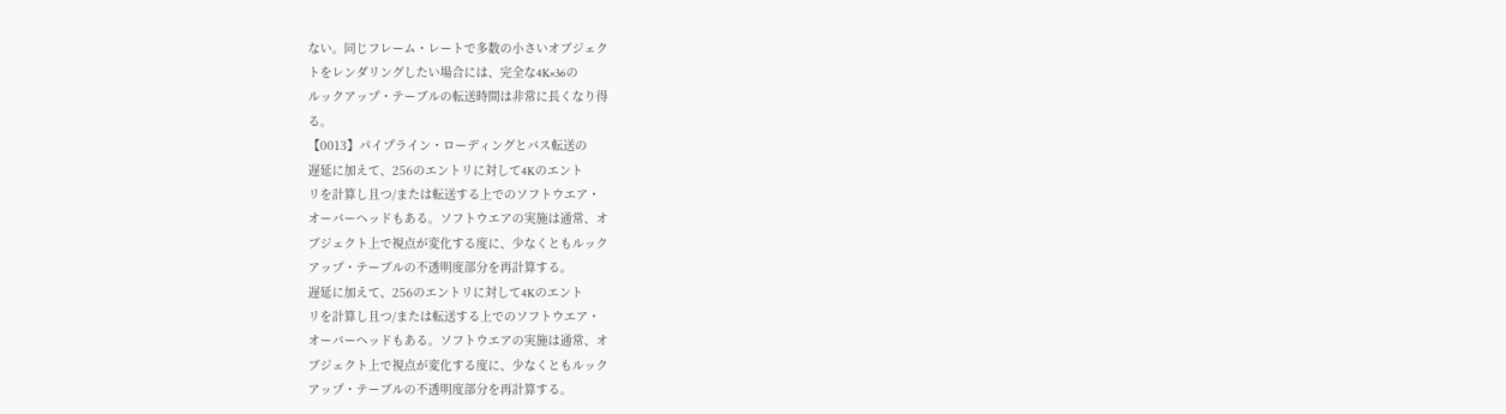ない。同じフレーム・レートで多数の小さいオブジェク
トをレンダリングしたい場合には、完全な4K×36の
ルックアップ・テーブルの転送時間は非常に長くなり得
る。
【0013】パイプライン・ローディングとバス転送の
遅延に加えて、256のエントリに対して4Kのエント
リを計算し且つ/または転送する上でのソフトウエア・
オーバーヘッドもある。ソフトウエアの実施は通常、オ
ブジェクト上で視点が変化する度に、少なくともルック
アップ・テーブルの不透明度部分を再計算する。
遅延に加えて、256のエントリに対して4Kのエント
リを計算し且つ/または転送する上でのソフトウエア・
オーバーヘッドもある。ソフトウエアの実施は通常、オ
ブジェクト上で視点が変化する度に、少なくともルック
アップ・テーブルの不透明度部分を再計算する。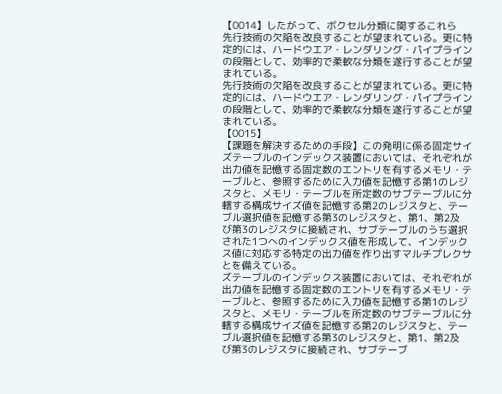【0014】したがって、ボクセル分類に関するこれら
先行技術の欠陥を改良することが望まれている。更に特
定的には、ハードウエア・レンダリング・パイプライン
の段階として、効率的で柔軟な分類を遂行することが望
まれている。
先行技術の欠陥を改良することが望まれている。更に特
定的には、ハードウエア・レンダリング・パイプライン
の段階として、効率的で柔軟な分類を遂行することが望
まれている。
【0015】
【課題を解決するための手段】この発明に係る固定サイ
ズテーブルのインデックス装置においては、それぞれが
出力値を記憶する固定数のエントリを有するメモリ・テ
ーブルと、参照するために入力値を記憶する第1のレジ
スタと、メモリ・テーブルを所定数のサブテーブルに分
轄する構成サイズ値を記憶する第2のレジスタと、テー
ブル選択値を記憶する第3のレジスタと、第1、第2及
び第3のレジスタに接続され、サブテーブルのうち選択
された1つへのインデックス値を形成して、インデック
ス値に対応する特定の出力値を作り出すマルチプレクサ
とを備えている。
ズテーブルのインデックス装置においては、それぞれが
出力値を記憶する固定数のエントリを有するメモリ・テ
ーブルと、参照するために入力値を記憶する第1のレジ
スタと、メモリ・テーブルを所定数のサブテーブルに分
轄する構成サイズ値を記憶する第2のレジスタと、テー
ブル選択値を記憶する第3のレジスタと、第1、第2及
び第3のレジスタに接続され、サブテーブ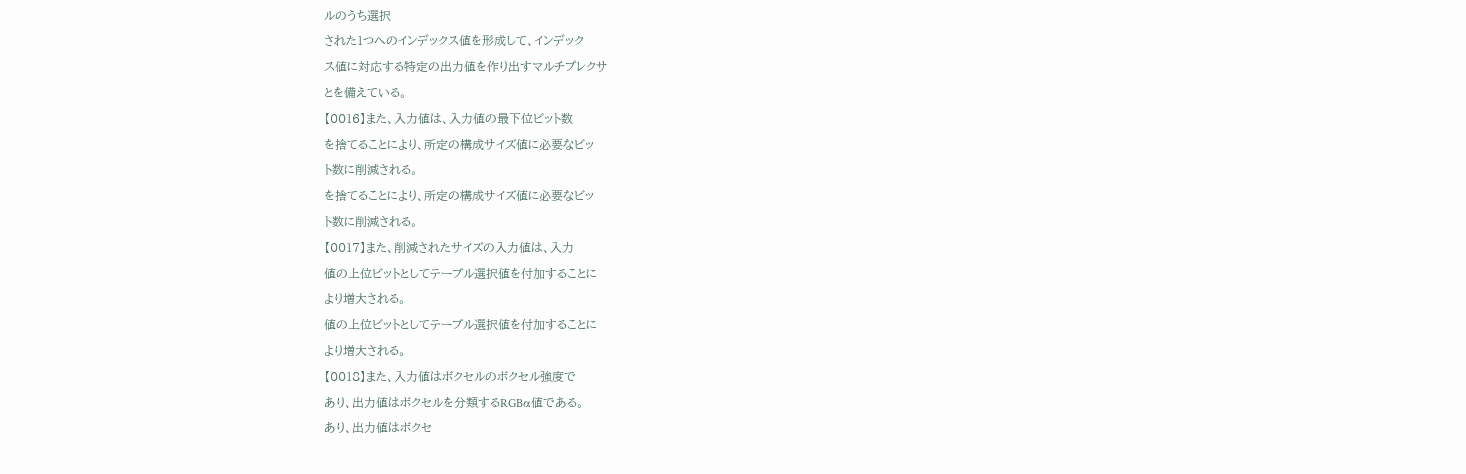ルのうち選択
された1つへのインデックス値を形成して、インデック
ス値に対応する特定の出力値を作り出すマルチプレクサ
とを備えている。
【0016】また、入力値は、入力値の最下位ビット数
を捨てることにより、所定の構成サイズ値に必要なビッ
ト数に削減される。
を捨てることにより、所定の構成サイズ値に必要なビッ
ト数に削減される。
【0017】また、削減されたサイズの入力値は、入力
値の上位ビットとしてテーブル選択値を付加することに
より増大される。
値の上位ビットとしてテーブル選択値を付加することに
より増大される。
【0018】また、入力値はボクセルのボクセル強度で
あり、出力値はボクセルを分類するRGBα値である。
あり、出力値はボクセ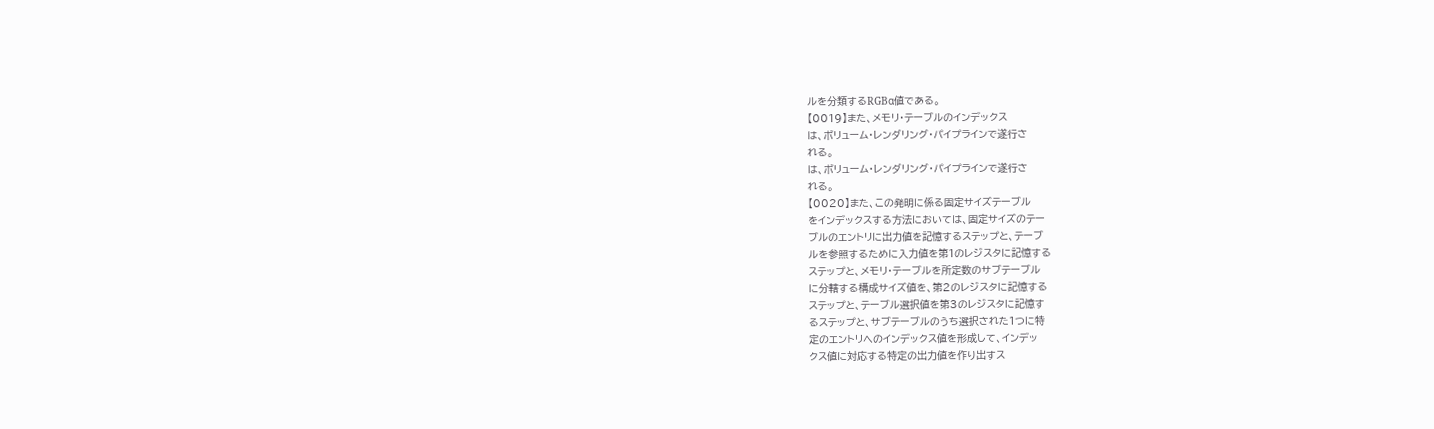ルを分類するRGBα値である。
【0019】また、メモリ・テーブルのインデックス
は、ボリューム・レンダリング・パイプラインで遂行さ
れる。
は、ボリューム・レンダリング・パイプラインで遂行さ
れる。
【0020】また、この発明に係る固定サイズテーブル
をインデックスする方法においては、固定サイズのテー
ブルのエントリに出力値を記憶するステップと、テーブ
ルを参照するために入力値を第1のレジスタに記憶する
ステップと、メモリ・テーブルを所定数のサブテーブル
に分轄する構成サイズ値を、第2のレジスタに記憶する
ステップと、テーブル選択値を第3のレジスタに記憶す
るステップと、サブテーブルのうち選択された1つに特
定のエントリへのインデックス値を形成して、インデッ
クス値に対応する特定の出力値を作り出すス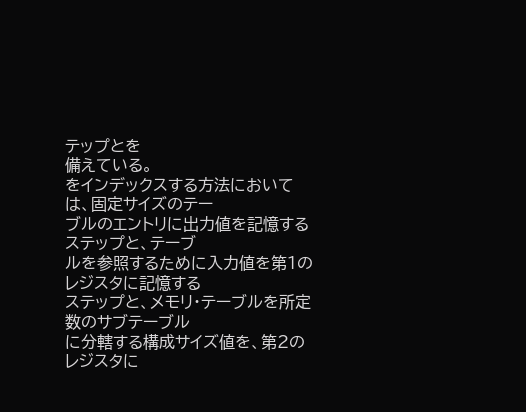テップとを
備えている。
をインデックスする方法においては、固定サイズのテー
ブルのエントリに出力値を記憶するステップと、テーブ
ルを参照するために入力値を第1のレジスタに記憶する
ステップと、メモリ・テーブルを所定数のサブテーブル
に分轄する構成サイズ値を、第2のレジスタに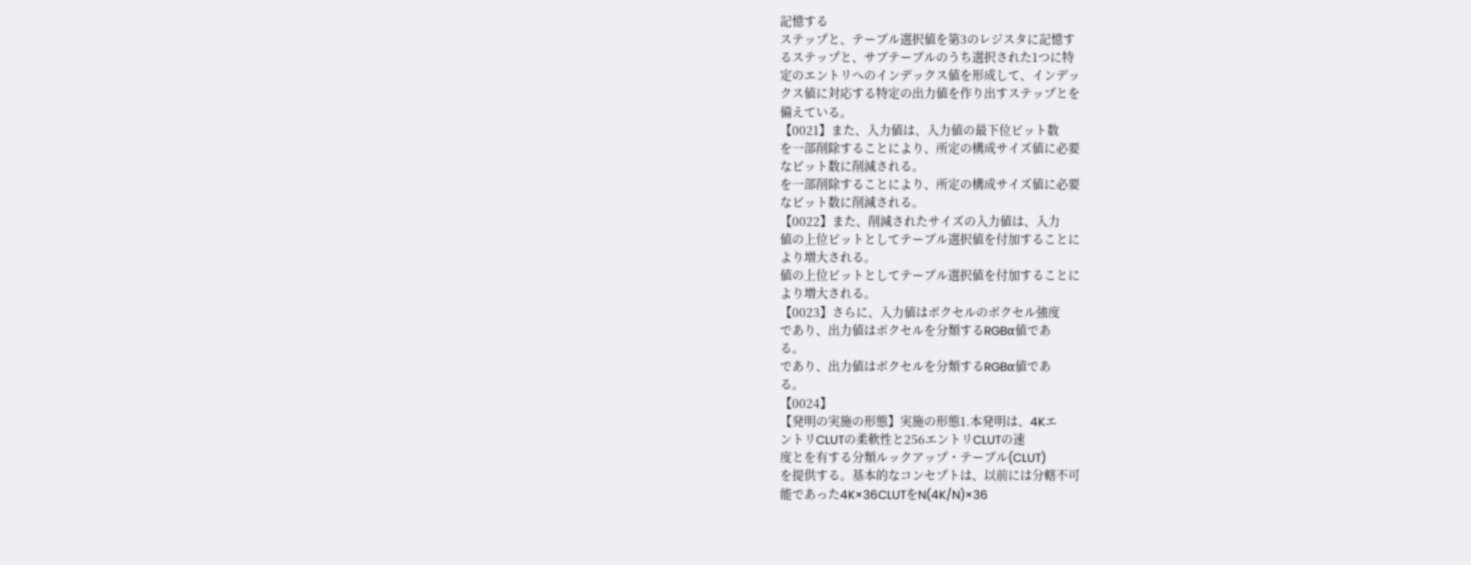記憶する
ステップと、テーブル選択値を第3のレジスタに記憶す
るステップと、サブテーブルのうち選択された1つに特
定のエントリへのインデックス値を形成して、インデッ
クス値に対応する特定の出力値を作り出すステップとを
備えている。
【0021】また、入力値は、入力値の最下位ビット数
を一部削除することにより、所定の構成サイズ値に必要
なビット数に削減される。
を一部削除することにより、所定の構成サイズ値に必要
なビット数に削減される。
【0022】また、削減されたサイズの入力値は、入力
値の上位ビットとしてテーブル選択値を付加することに
より増大される。
値の上位ビットとしてテーブル選択値を付加することに
より増大される。
【0023】さらに、入力値はボクセルのボクセル強度
であり、出力値はボクセルを分類するRGBα値であ
る。
であり、出力値はボクセルを分類するRGBα値であ
る。
【0024】
【発明の実施の形態】実施の形態1.本発明は、4Kエ
ントリCLUTの柔軟性と256エントリCLUTの速
度とを有する分類ルックアップ・テーブル(CLUT)
を提供する。基本的なコンセプトは、以前には分轄不可
能であった4K×36CLUTをN(4K/N)×36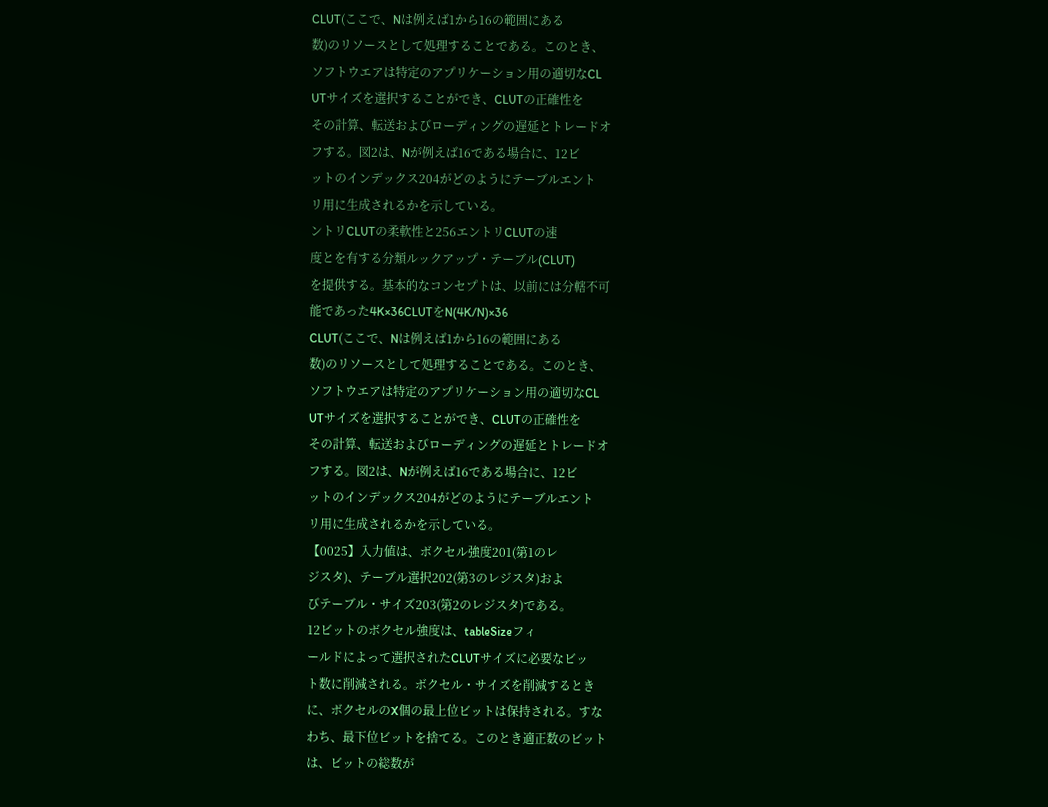CLUT(ここで、Nは例えば1から16の範囲にある
数)のリソースとして処理することである。このとき、
ソフトウエアは特定のアプリケーション用の適切なCL
UTサイズを選択することができ、CLUTの正確性を
その計算、転送およびローディングの遅延とトレードオ
フする。図2は、Nが例えば16である場合に、12ビ
ットのインデックス204がどのようにテーブルエント
リ用に生成されるかを示している。
ントリCLUTの柔軟性と256エントリCLUTの速
度とを有する分類ルックアップ・テーブル(CLUT)
を提供する。基本的なコンセプトは、以前には分轄不可
能であった4K×36CLUTをN(4K/N)×36
CLUT(ここで、Nは例えば1から16の範囲にある
数)のリソースとして処理することである。このとき、
ソフトウエアは特定のアプリケーション用の適切なCL
UTサイズを選択することができ、CLUTの正確性を
その計算、転送およびローディングの遅延とトレードオ
フする。図2は、Nが例えば16である場合に、12ビ
ットのインデックス204がどのようにテーブルエント
リ用に生成されるかを示している。
【0025】入力値は、ボクセル強度201(第1のレ
ジスタ)、テーブル選択202(第3のレジスタ)およ
びテーブル・サイズ203(第2のレジスタ)である。
12ビットのボクセル強度は、tableSizeフィ
ールドによって選択されたCLUTサイズに必要なビッ
ト数に削減される。ボクセル・サイズを削減するとき
に、ボクセルのX個の最上位ビットは保持される。すな
わち、最下位ビットを捨てる。このとき適正数のビット
は、ビットの総数が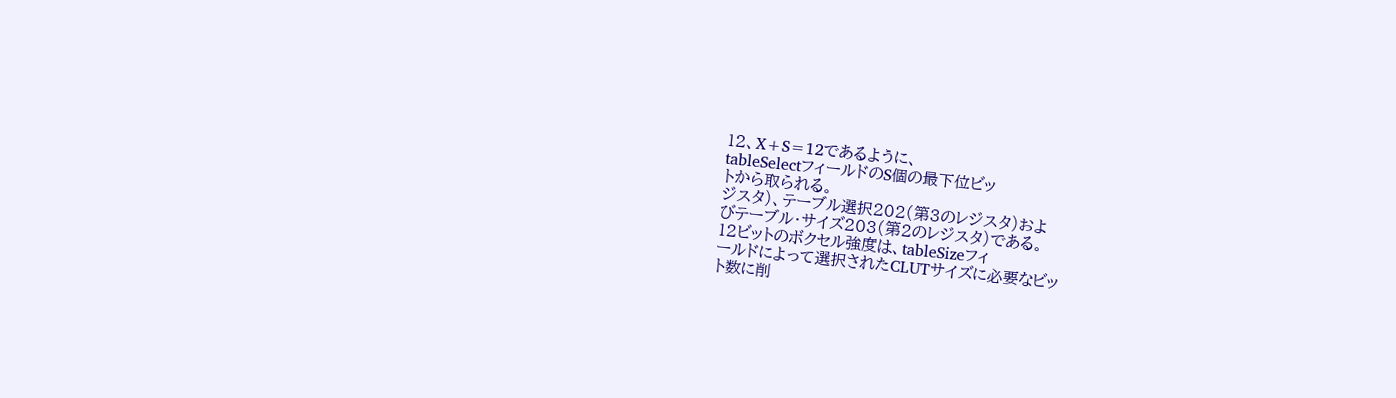12、X+S=12であるように、
tableSelectフィールドのS個の最下位ビッ
トから取られる。
ジスタ)、テーブル選択202(第3のレジスタ)およ
びテーブル・サイズ203(第2のレジスタ)である。
12ビットのボクセル強度は、tableSizeフィ
ールドによって選択されたCLUTサイズに必要なビッ
ト数に削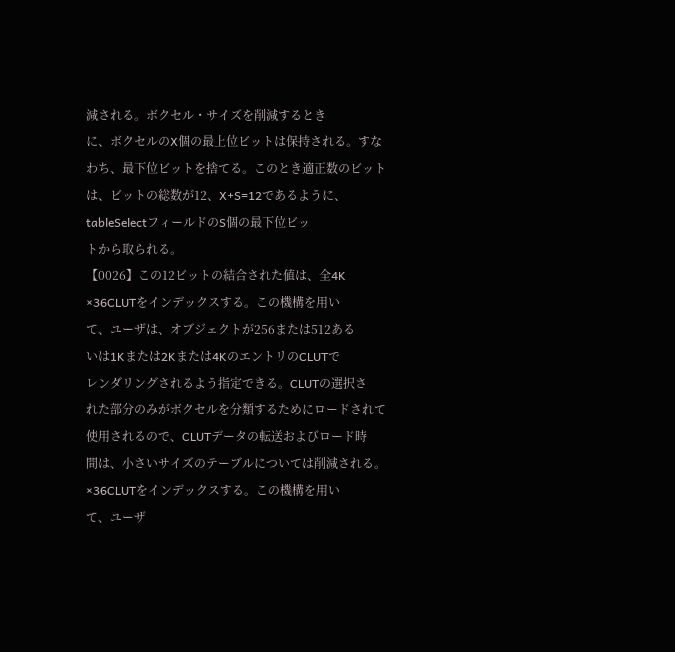減される。ボクセル・サイズを削減するとき
に、ボクセルのX個の最上位ビットは保持される。すな
わち、最下位ビットを捨てる。このとき適正数のビット
は、ビットの総数が12、X+S=12であるように、
tableSelectフィールドのS個の最下位ビッ
トから取られる。
【0026】この12ビットの結合された値は、全4K
×36CLUTをインデックスする。この機構を用い
て、ユーザは、オブジェクトが256または512ある
いは1Kまたは2Kまたは4KのエントリのCLUTで
レンダリングされるよう指定できる。CLUTの選択さ
れた部分のみがボクセルを分類するためにロードされて
使用されるので、CLUTデータの転送およびロード時
間は、小さいサイズのテーブルについては削減される。
×36CLUTをインデックスする。この機構を用い
て、ユーザ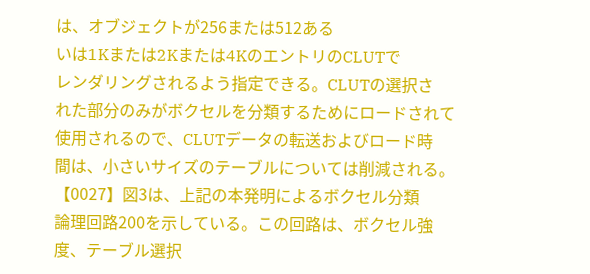は、オブジェクトが256または512ある
いは1Kまたは2Kまたは4KのエントリのCLUTで
レンダリングされるよう指定できる。CLUTの選択さ
れた部分のみがボクセルを分類するためにロードされて
使用されるので、CLUTデータの転送およびロード時
間は、小さいサイズのテーブルについては削減される。
【0027】図3は、上記の本発明によるボクセル分類
論理回路200を示している。この回路は、ボクセル強
度、テーブル選択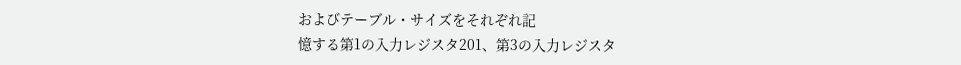およびテーブル・サイズをそれぞれ記
憶する第1の入力レジスタ201、第3の入力レジスタ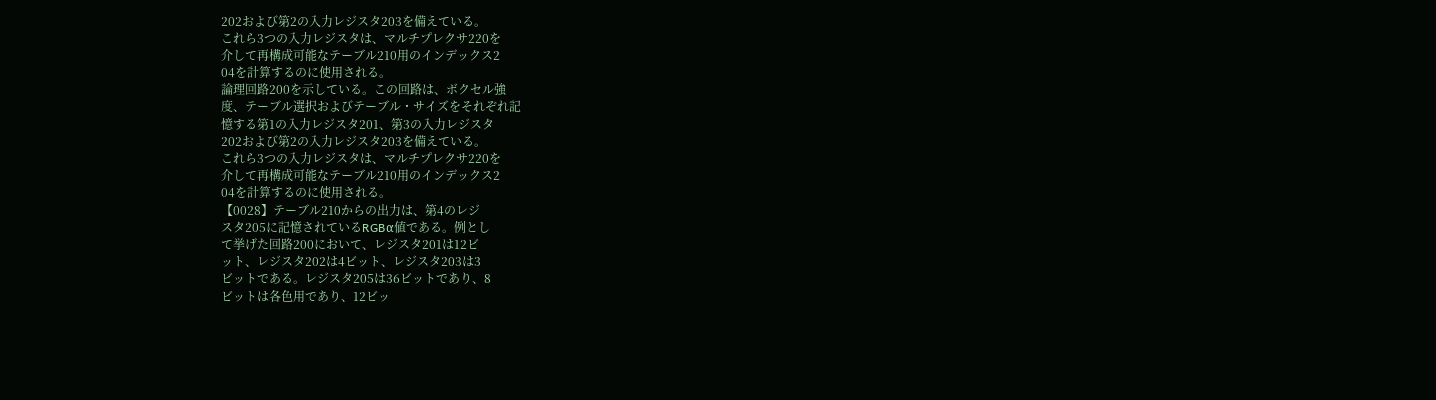202および第2の入力レジスタ203を備えている。
これら3つの入力レジスタは、マルチプレクサ220を
介して再構成可能なテーブル210用のインデックス2
04を計算するのに使用される。
論理回路200を示している。この回路は、ボクセル強
度、テーブル選択およびテーブル・サイズをそれぞれ記
憶する第1の入力レジスタ201、第3の入力レジスタ
202および第2の入力レジスタ203を備えている。
これら3つの入力レジスタは、マルチプレクサ220を
介して再構成可能なテーブル210用のインデックス2
04を計算するのに使用される。
【0028】テーブル210からの出力は、第4のレジ
スタ205に記憶されているRGBα値である。例とし
て挙げた回路200において、レジスタ201は12ビ
ット、レジスタ202は4ビット、レジスタ203は3
ビットである。レジスタ205は36ビットであり、8
ビットは各色用であり、12ビッ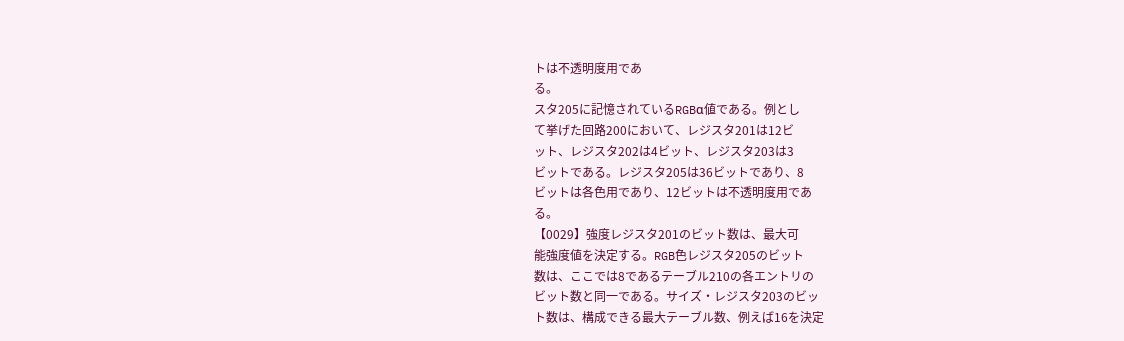トは不透明度用であ
る。
スタ205に記憶されているRGBα値である。例とし
て挙げた回路200において、レジスタ201は12ビ
ット、レジスタ202は4ビット、レジスタ203は3
ビットである。レジスタ205は36ビットであり、8
ビットは各色用であり、12ビットは不透明度用であ
る。
【0029】強度レジスタ201のビット数は、最大可
能強度値を決定する。RGB色レジスタ205のビット
数は、ここでは8であるテーブル210の各エントリの
ビット数と同一である。サイズ・レジスタ203のビッ
ト数は、構成できる最大テーブル数、例えば16を決定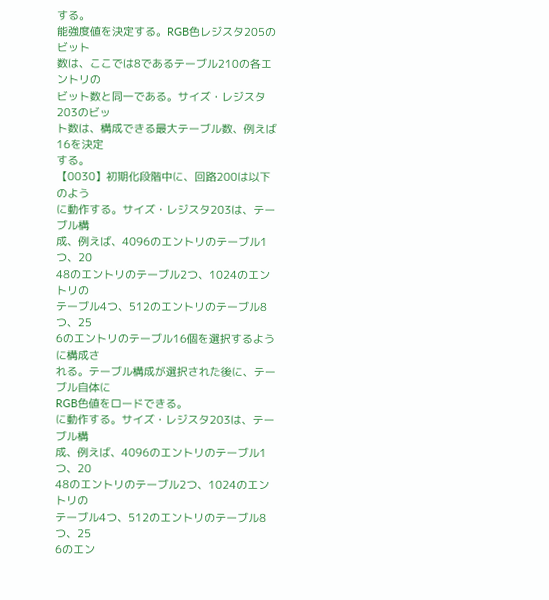する。
能強度値を決定する。RGB色レジスタ205のビット
数は、ここでは8であるテーブル210の各エントリの
ビット数と同一である。サイズ・レジスタ203のビッ
ト数は、構成できる最大テーブル数、例えば16を決定
する。
【0030】初期化段階中に、回路200は以下のよう
に動作する。サイズ・レジスタ203は、テーブル構
成、例えば、4096のエントリのテーブル1つ、20
48のエントリのテーブル2つ、1024のエントリの
テーブル4つ、512のエントリのテーブル8つ、25
6のエントリのテーブル16個を選択するように構成さ
れる。テーブル構成が選択された後に、テーブル自体に
RGB色値をロードできる。
に動作する。サイズ・レジスタ203は、テーブル構
成、例えば、4096のエントリのテーブル1つ、20
48のエントリのテーブル2つ、1024のエントリの
テーブル4つ、512のエントリのテーブル8つ、25
6のエン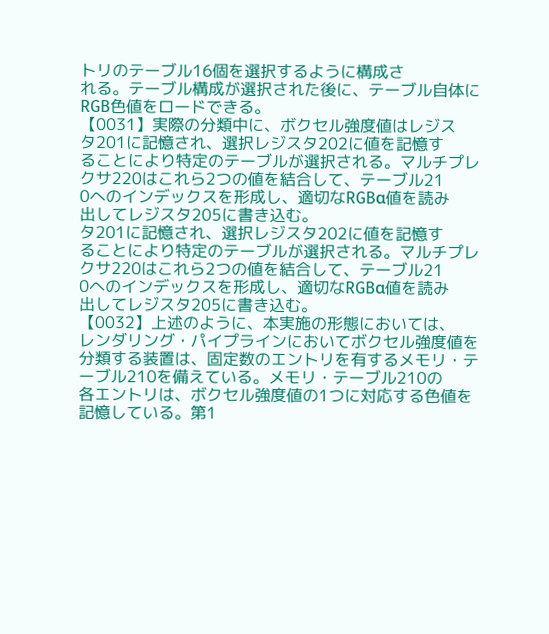トリのテーブル16個を選択するように構成さ
れる。テーブル構成が選択された後に、テーブル自体に
RGB色値をロードできる。
【0031】実際の分類中に、ボクセル強度値はレジス
タ201に記憶され、選択レジスタ202に値を記憶す
ることにより特定のテーブルが選択される。マルチプレ
クサ220はこれら2つの値を結合して、テーブル21
0へのインデックスを形成し、適切なRGBα値を読み
出してレジスタ205に書き込む。
タ201に記憶され、選択レジスタ202に値を記憶す
ることにより特定のテーブルが選択される。マルチプレ
クサ220はこれら2つの値を結合して、テーブル21
0へのインデックスを形成し、適切なRGBα値を読み
出してレジスタ205に書き込む。
【0032】上述のように、本実施の形態においては、
レンダリング・パイプラインにおいてボクセル強度値を
分類する装置は、固定数のエントリを有するメモリ・テ
ーブル210を備えている。メモリ・テーブル210の
各エントリは、ボクセル強度値の1つに対応する色値を
記憶している。第1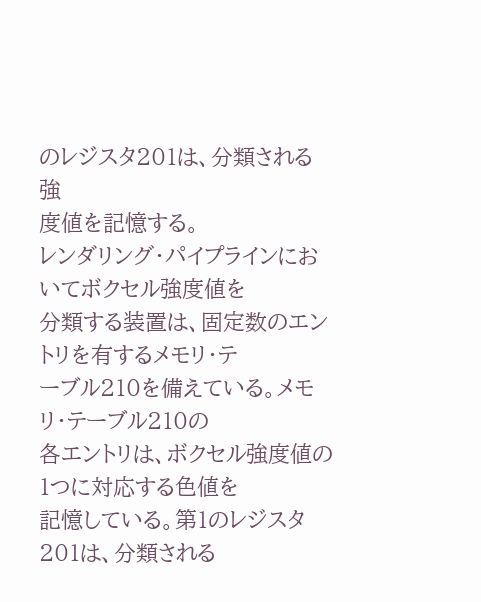のレジスタ201は、分類される強
度値を記憶する。
レンダリング・パイプラインにおいてボクセル強度値を
分類する装置は、固定数のエントリを有するメモリ・テ
ーブル210を備えている。メモリ・テーブル210の
各エントリは、ボクセル強度値の1つに対応する色値を
記憶している。第1のレジスタ201は、分類される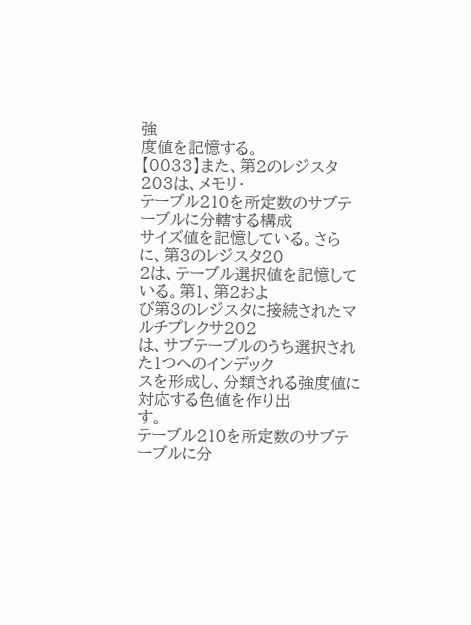強
度値を記憶する。
【0033】また、第2のレジスタ203は、メモリ・
テーブル210を所定数のサブテーブルに分轄する構成
サイズ値を記憶している。さらに、第3のレジスタ20
2は、テーブル選択値を記憶している。第1、第2およ
び第3のレジスタに接続されたマルチプレクサ202
は、サブテーブルのうち選択された1つへのインデック
スを形成し、分類される強度値に対応する色値を作り出
す。
テーブル210を所定数のサブテーブルに分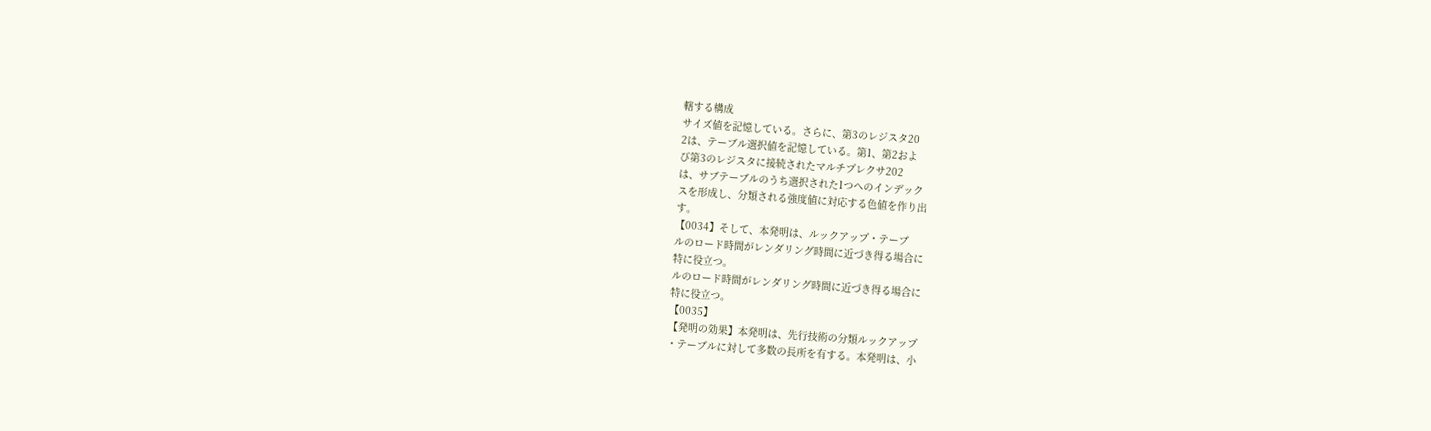轄する構成
サイズ値を記憶している。さらに、第3のレジスタ20
2は、テーブル選択値を記憶している。第1、第2およ
び第3のレジスタに接続されたマルチプレクサ202
は、サブテーブルのうち選択された1つへのインデック
スを形成し、分類される強度値に対応する色値を作り出
す。
【0034】そして、本発明は、ルックアップ・テーブ
ルのロード時間がレンダリング時間に近づき得る場合に
特に役立つ。
ルのロード時間がレンダリング時間に近づき得る場合に
特に役立つ。
【0035】
【発明の効果】本発明は、先行技術の分類ルックアップ
・テーブルに対して多数の長所を有する。本発明は、小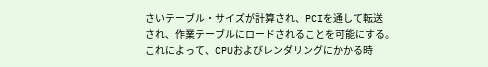さいテーブル・サイズが計算され、PCIを通して転送
され、作業テーブルにロードされることを可能にする。
これによって、CPUおよびレンダリングにかかる時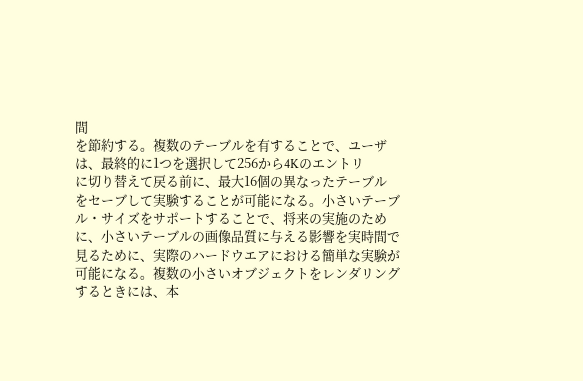間
を節約する。複数のテーブルを有することで、ユーザ
は、最終的に1つを選択して256から4Kのエントリ
に切り替えて戻る前に、最大16個の異なったテーブル
をセーブして実験することが可能になる。小さいテーブ
ル・サイズをサポートすることで、将来の実施のため
に、小さいテーブルの画像品質に与える影響を実時間で
見るために、実際のハードウエアにおける簡単な実験が
可能になる。複数の小さいオブジェクトをレンダリング
するときには、本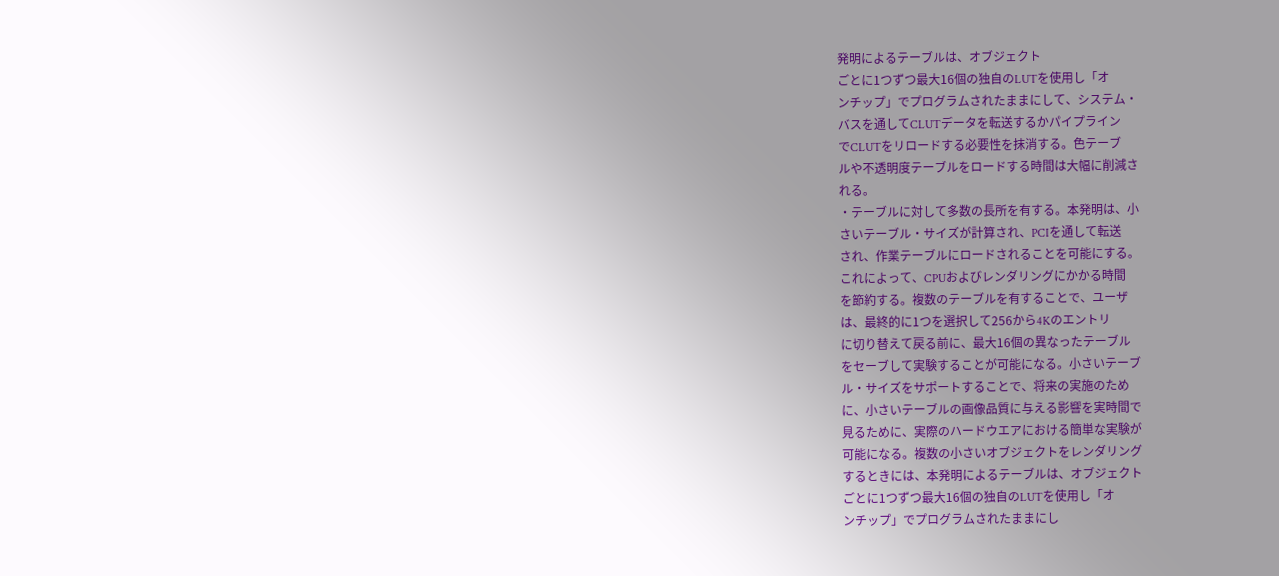発明によるテーブルは、オブジェクト
ごとに1つずつ最大16個の独自のLUTを使用し「オ
ンチップ」でプログラムされたままにして、システム・
バスを通してCLUTデータを転送するかパイプライン
でCLUTをリロードする必要性を抹消する。色テーブ
ルや不透明度テーブルをロードする時間は大幅に削減さ
れる。
・テーブルに対して多数の長所を有する。本発明は、小
さいテーブル・サイズが計算され、PCIを通して転送
され、作業テーブルにロードされることを可能にする。
これによって、CPUおよびレンダリングにかかる時間
を節約する。複数のテーブルを有することで、ユーザ
は、最終的に1つを選択して256から4Kのエントリ
に切り替えて戻る前に、最大16個の異なったテーブル
をセーブして実験することが可能になる。小さいテーブ
ル・サイズをサポートすることで、将来の実施のため
に、小さいテーブルの画像品質に与える影響を実時間で
見るために、実際のハードウエアにおける簡単な実験が
可能になる。複数の小さいオブジェクトをレンダリング
するときには、本発明によるテーブルは、オブジェクト
ごとに1つずつ最大16個の独自のLUTを使用し「オ
ンチップ」でプログラムされたままにし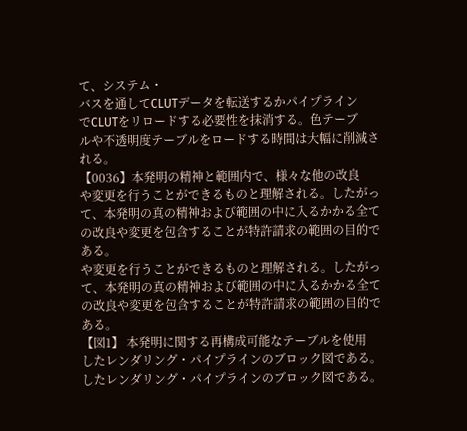て、システム・
バスを通してCLUTデータを転送するかパイプライン
でCLUTをリロードする必要性を抹消する。色テーブ
ルや不透明度テーブルをロードする時間は大幅に削減さ
れる。
【0036】本発明の精神と範囲内で、様々な他の改良
や変更を行うことができるものと理解される。したがっ
て、本発明の真の精神および範囲の中に入るかかる全て
の改良や変更を包含することが特許請求の範囲の目的で
ある。
や変更を行うことができるものと理解される。したがっ
て、本発明の真の精神および範囲の中に入るかかる全て
の改良や変更を包含することが特許請求の範囲の目的で
ある。
【図1】 本発明に関する再構成可能なテーブルを使用
したレンダリング・パイプラインのブロック図である。
したレンダリング・パイプラインのブロック図である。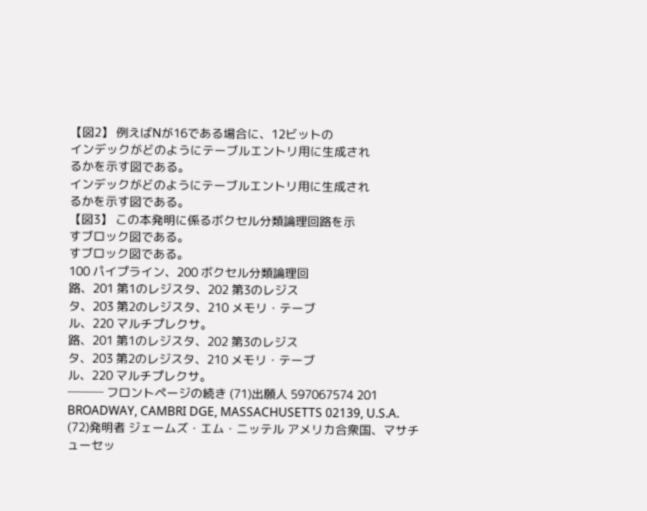【図2】 例えばNが16である場合に、12ビットの
インデックがどのようにテーブルエントリ用に生成され
るかを示す図である。
インデックがどのようにテーブルエントリ用に生成され
るかを示す図である。
【図3】 この本発明に係るボクセル分類論理回路を示
すブロック図である。
すブロック図である。
100 パイプライン、200 ボクセル分類論理回
路、201 第1のレジスタ、202 第3のレジス
タ、203 第2のレジスタ、210 メモリ・テーブ
ル、220 マルチプレクサ。
路、201 第1のレジスタ、202 第3のレジス
タ、203 第2のレジスタ、210 メモリ・テーブ
ル、220 マルチプレクサ。
─── フロントページの続き (71)出願人 597067574 201 BROADWAY, CAMBRI DGE, MASSACHUSETTS 02139, U.S.A. (72)発明者 ジェームズ・エム・ニッテル アメリカ合衆国、マサチューセッ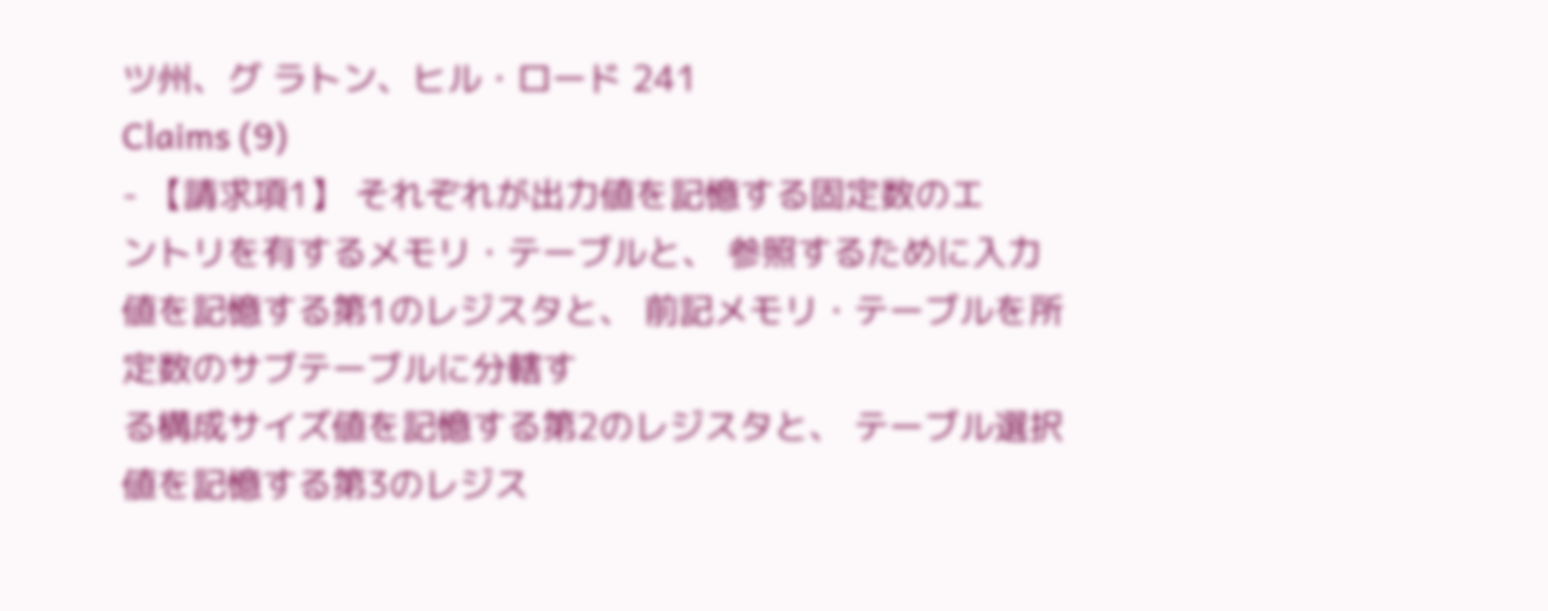ツ州、グ ラトン、ヒル・ロード 241
Claims (9)
- 【請求項1】 それぞれが出力値を記憶する固定数のエ
ントリを有するメモリ・テーブルと、 参照するために入力値を記憶する第1のレジスタと、 前記メモリ・テーブルを所定数のサブテーブルに分轄す
る構成サイズ値を記憶する第2のレジスタと、 テーブル選択値を記憶する第3のレジス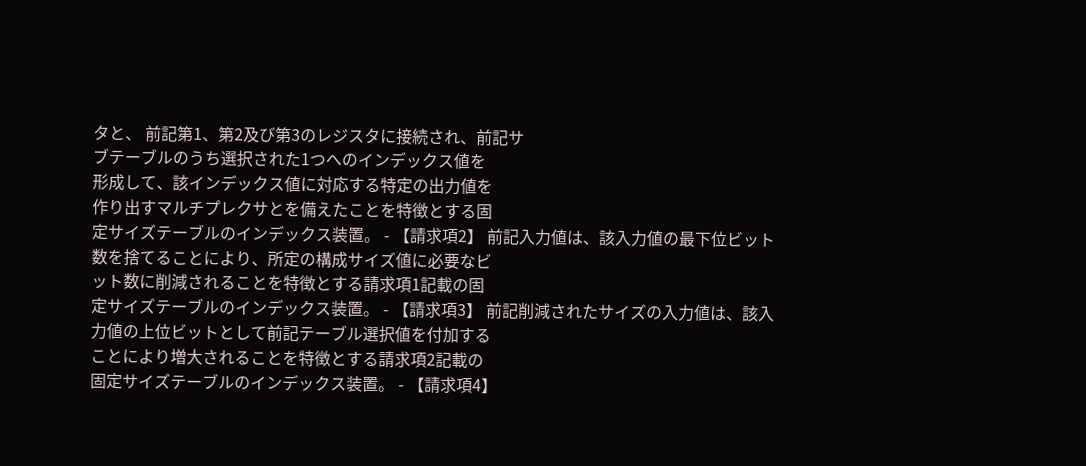タと、 前記第1、第2及び第3のレジスタに接続され、前記サ
ブテーブルのうち選択された1つへのインデックス値を
形成して、該インデックス値に対応する特定の出力値を
作り出すマルチプレクサとを備えたことを特徴とする固
定サイズテーブルのインデックス装置。 - 【請求項2】 前記入力値は、該入力値の最下位ビット
数を捨てることにより、所定の構成サイズ値に必要なビ
ット数に削減されることを特徴とする請求項1記載の固
定サイズテーブルのインデックス装置。 - 【請求項3】 前記削減されたサイズの入力値は、該入
力値の上位ビットとして前記テーブル選択値を付加する
ことにより増大されることを特徴とする請求項2記載の
固定サイズテーブルのインデックス装置。 - 【請求項4】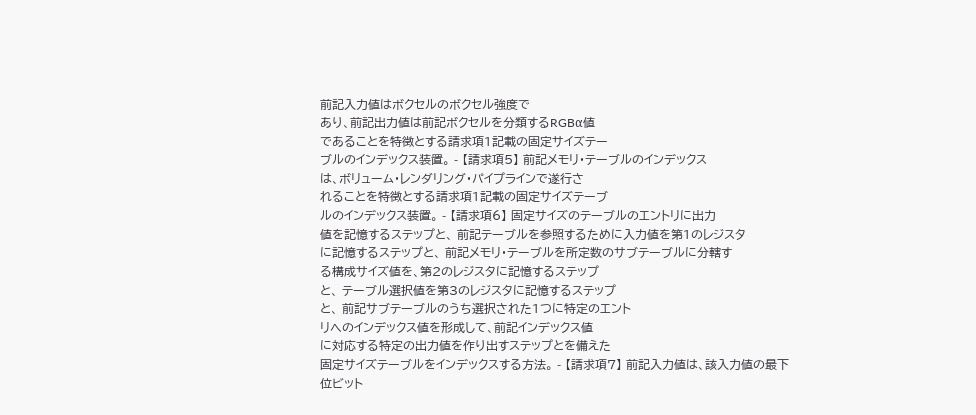前記入力値はボクセルのボクセル強度で
あり、前記出力値は前記ボクセルを分類するRGBα値
であることを特徴とする請求項1記載の固定サイズテー
ブルのインデックス装置。 - 【請求項5】 前記メモリ・テーブルのインデックス
は、ボリューム・レンダリング・パイプラインで遂行さ
れることを特徴とする請求項1記載の固定サイズテーブ
ルのインデックス装置。 - 【請求項6】 固定サイズのテーブルのエントリに出力
値を記憶するステップと、 前記テーブルを参照するために入力値を第1のレジスタ
に記憶するステップと、 前記メモリ・テーブルを所定数のサブテーブルに分轄す
る構成サイズ値を、第2のレジスタに記憶するステップ
と、 テーブル選択値を第3のレジスタに記憶するステップ
と、 前記サブテーブルのうち選択された1つに特定のエント
リへのインデックス値を形成して、前記インデックス値
に対応する特定の出力値を作り出すステップとを備えた
固定サイズテーブルをインデックスする方法。 - 【請求項7】 前記入力値は、該入力値の最下位ビット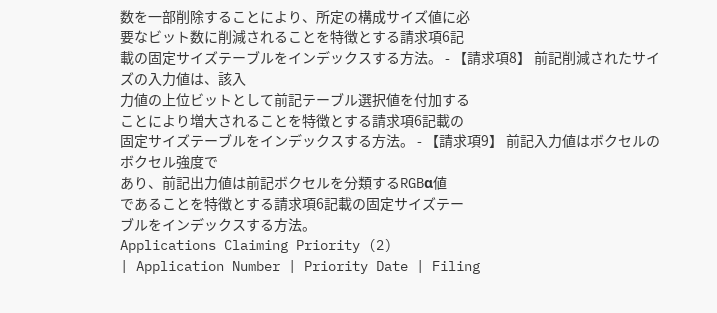数を一部削除することにより、所定の構成サイズ値に必
要なビット数に削減されることを特徴とする請求項6記
載の固定サイズテーブルをインデックスする方法。 - 【請求項8】 前記削減されたサイズの入力値は、該入
力値の上位ビットとして前記テーブル選択値を付加する
ことにより増大されることを特徴とする請求項6記載の
固定サイズテーブルをインデックスする方法。 - 【請求項9】 前記入力値はボクセルのボクセル強度で
あり、前記出力値は前記ボクセルを分類するRGBα値
であることを特徴とする請求項6記載の固定サイズテー
ブルをインデックスする方法。
Applications Claiming Priority (2)
| Application Number | Priority Date | Filing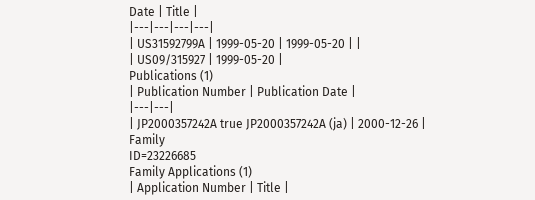Date | Title |
|---|---|---|---|
| US31592799A | 1999-05-20 | 1999-05-20 | |
| US09/315927 | 1999-05-20 |
Publications (1)
| Publication Number | Publication Date |
|---|---|
| JP2000357242A true JP2000357242A (ja) | 2000-12-26 |
Family
ID=23226685
Family Applications (1)
| Application Number | Title |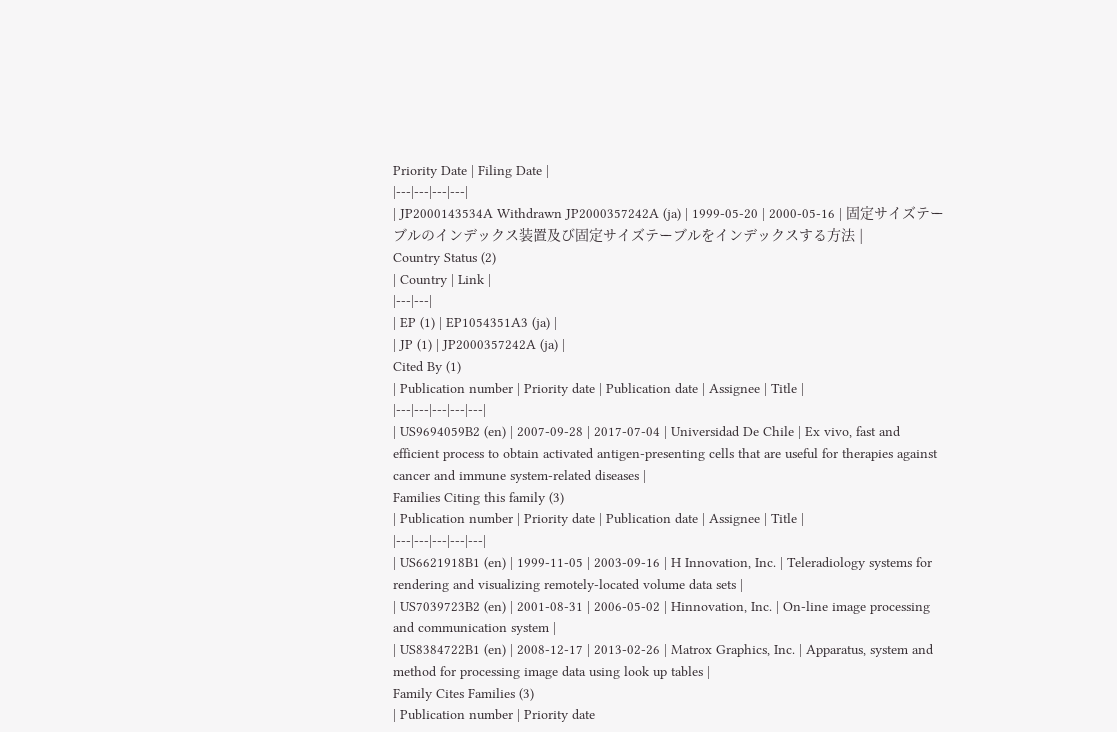Priority Date | Filing Date |
|---|---|---|---|
| JP2000143534A Withdrawn JP2000357242A (ja) | 1999-05-20 | 2000-05-16 | 固定サイズテーブルのインデックス装置及び固定サイズテーブルをインデックスする方法 |
Country Status (2)
| Country | Link |
|---|---|
| EP (1) | EP1054351A3 (ja) |
| JP (1) | JP2000357242A (ja) |
Cited By (1)
| Publication number | Priority date | Publication date | Assignee | Title |
|---|---|---|---|---|
| US9694059B2 (en) | 2007-09-28 | 2017-07-04 | Universidad De Chile | Ex vivo, fast and efficient process to obtain activated antigen-presenting cells that are useful for therapies against cancer and immune system-related diseases |
Families Citing this family (3)
| Publication number | Priority date | Publication date | Assignee | Title |
|---|---|---|---|---|
| US6621918B1 (en) | 1999-11-05 | 2003-09-16 | H Innovation, Inc. | Teleradiology systems for rendering and visualizing remotely-located volume data sets |
| US7039723B2 (en) | 2001-08-31 | 2006-05-02 | Hinnovation, Inc. | On-line image processing and communication system |
| US8384722B1 (en) | 2008-12-17 | 2013-02-26 | Matrox Graphics, Inc. | Apparatus, system and method for processing image data using look up tables |
Family Cites Families (3)
| Publication number | Priority date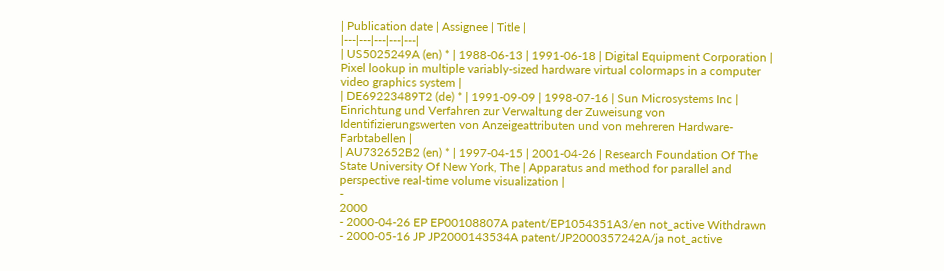| Publication date | Assignee | Title |
|---|---|---|---|---|
| US5025249A (en) * | 1988-06-13 | 1991-06-18 | Digital Equipment Corporation | Pixel lookup in multiple variably-sized hardware virtual colormaps in a computer video graphics system |
| DE69223489T2 (de) * | 1991-09-09 | 1998-07-16 | Sun Microsystems Inc | Einrichtung und Verfahren zur Verwaltung der Zuweisung von Identifizierungswerten von Anzeigeattributen und von mehreren Hardware-Farbtabellen |
| AU732652B2 (en) * | 1997-04-15 | 2001-04-26 | Research Foundation Of The State University Of New York, The | Apparatus and method for parallel and perspective real-time volume visualization |
-
2000
- 2000-04-26 EP EP00108807A patent/EP1054351A3/en not_active Withdrawn
- 2000-05-16 JP JP2000143534A patent/JP2000357242A/ja not_active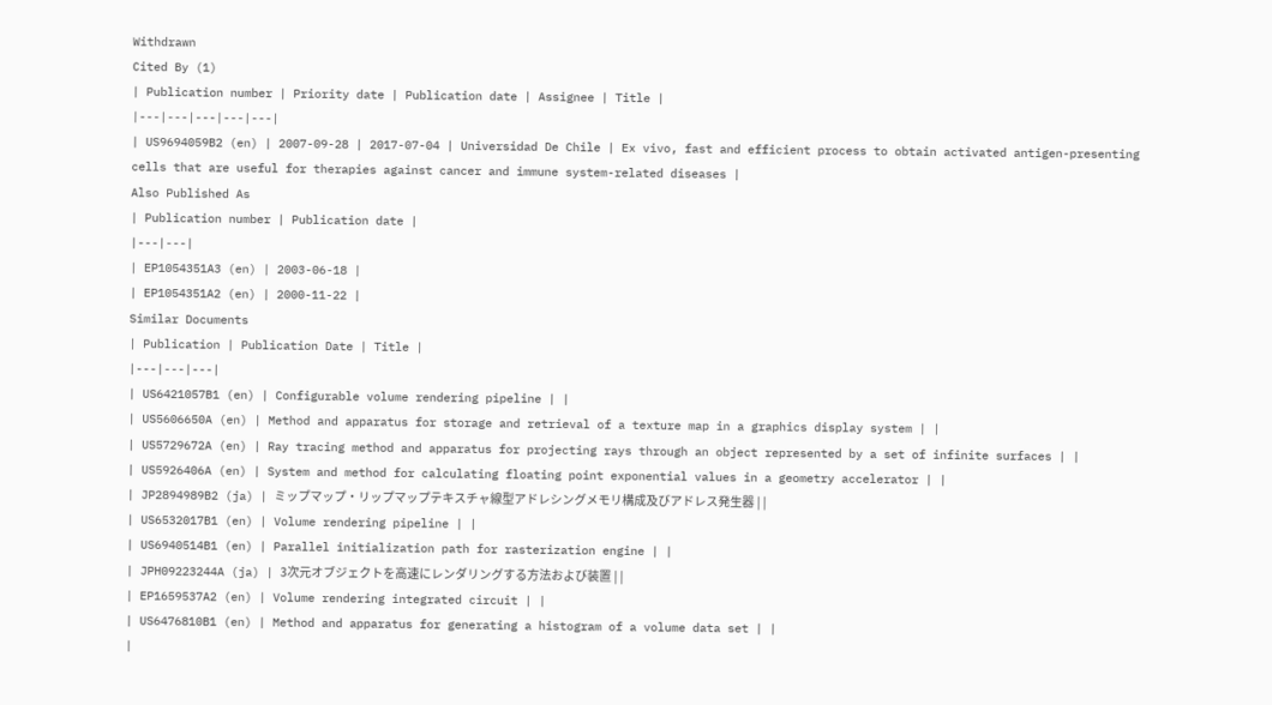Withdrawn
Cited By (1)
| Publication number | Priority date | Publication date | Assignee | Title |
|---|---|---|---|---|
| US9694059B2 (en) | 2007-09-28 | 2017-07-04 | Universidad De Chile | Ex vivo, fast and efficient process to obtain activated antigen-presenting cells that are useful for therapies against cancer and immune system-related diseases |
Also Published As
| Publication number | Publication date |
|---|---|
| EP1054351A3 (en) | 2003-06-18 |
| EP1054351A2 (en) | 2000-11-22 |
Similar Documents
| Publication | Publication Date | Title |
|---|---|---|
| US6421057B1 (en) | Configurable volume rendering pipeline | |
| US5606650A (en) | Method and apparatus for storage and retrieval of a texture map in a graphics display system | |
| US5729672A (en) | Ray tracing method and apparatus for projecting rays through an object represented by a set of infinite surfaces | |
| US5926406A (en) | System and method for calculating floating point exponential values in a geometry accelerator | |
| JP2894989B2 (ja) | ミップマップ・リップマップテキスチャ線型アドレシングメモリ構成及びアドレス発生器 | |
| US6532017B1 (en) | Volume rendering pipeline | |
| US6940514B1 (en) | Parallel initialization path for rasterization engine | |
| JPH09223244A (ja) | 3次元オブジェクトを高速にレンダリングする方法および装置 | |
| EP1659537A2 (en) | Volume rendering integrated circuit | |
| US6476810B1 (en) | Method and apparatus for generating a histogram of a volume data set | |
|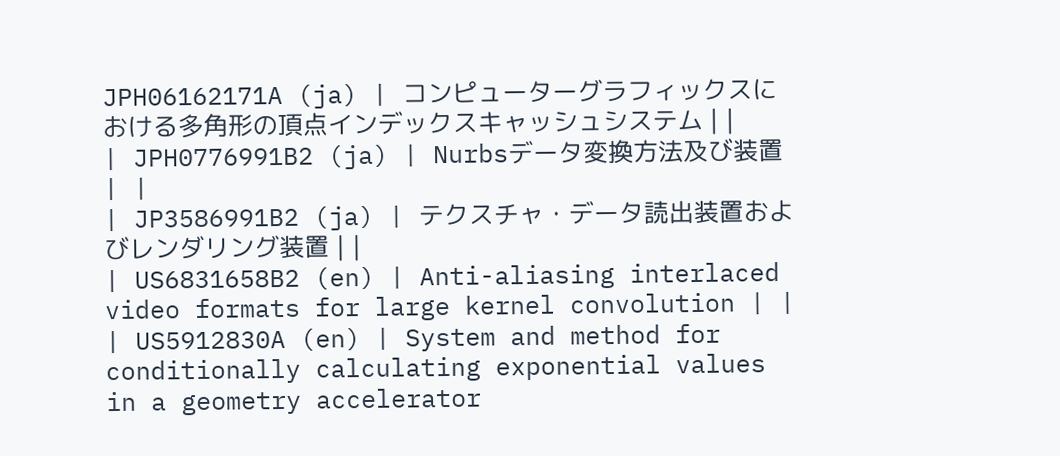JPH06162171A (ja) | コンピューターグラフィックスにおける多角形の頂点インデックスキャッシュシステム | |
| JPH0776991B2 (ja) | Nurbsデータ変換方法及び装置 | |
| JP3586991B2 (ja) | テクスチャ・データ読出装置およびレンダリング装置 | |
| US6831658B2 (en) | Anti-aliasing interlaced video formats for large kernel convolution | |
| US5912830A (en) | System and method for conditionally calculating exponential values in a geometry accelerator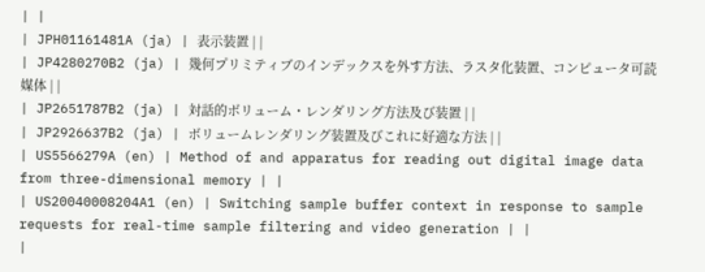| |
| JPH01161481A (ja) | 表示装置 | |
| JP4280270B2 (ja) | 幾何プリミティブのインデックスを外す方法、ラスタ化装置、コンピュータ可読媒体 | |
| JP2651787B2 (ja) | 対話的ボリューム・レンダリング方法及び装置 | |
| JP2926637B2 (ja) | ボリュームレンダリング装置及びこれに好適な方法 | |
| US5566279A (en) | Method of and apparatus for reading out digital image data from three-dimensional memory | |
| US20040008204A1 (en) | Switching sample buffer context in response to sample requests for real-time sample filtering and video generation | |
|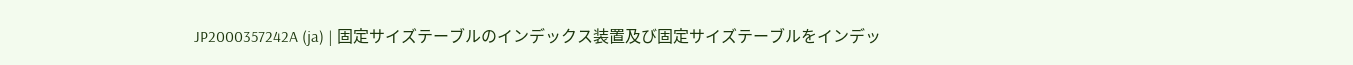JP2000357242A (ja) | 固定サイズテーブルのインデックス装置及び固定サイズテーブルをインデッ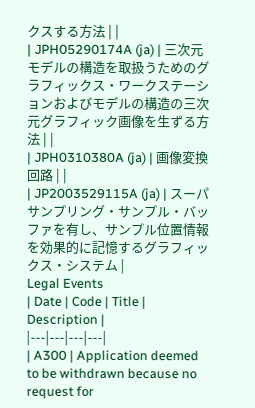クスする方法 | |
| JPH05290174A (ja) | 三次元モデルの構造を取扱うためのグラフィックス・ワークステーションおよびモデルの構造の三次元グラフィック画像を生ずる方法 | |
| JPH0310380A (ja) | 画像変換回路 | |
| JP2003529115A (ja) | スーパサンプリング・サンプル・バッファを有し、サンプル位置情報を効果的に記憶するグラフィックス・システム |
Legal Events
| Date | Code | Title | Description |
|---|---|---|---|
| A300 | Application deemed to be withdrawn because no request for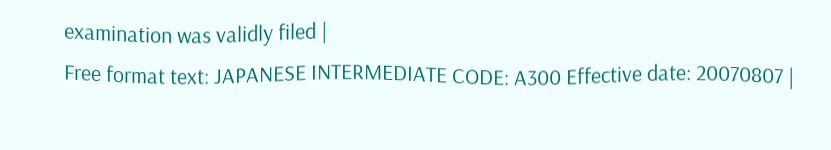examination was validly filed |
Free format text: JAPANESE INTERMEDIATE CODE: A300 Effective date: 20070807 |